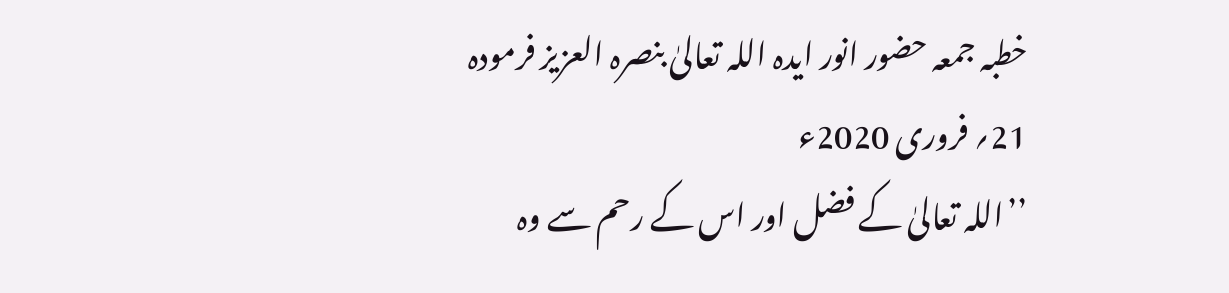خطبہ جمعہ حضور انور ایدہ اللہ تعالیٰ بنصرہ العزیز فرمودہ 21؍ فروری 2020ء
’’اللہ تعالیٰ کے فضل اور اس کے رحم سے وہ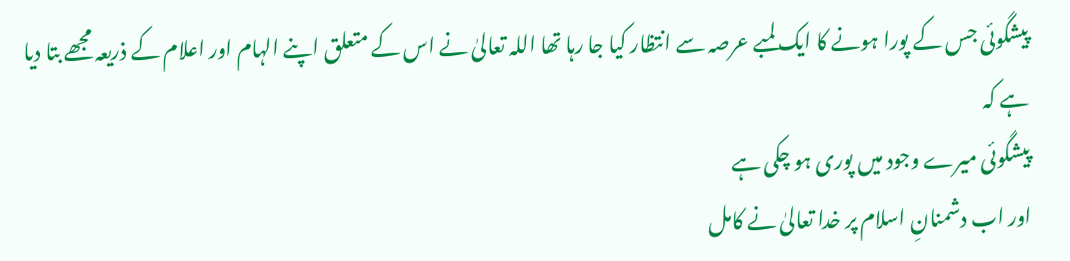پیشگوئی جس کے پورا ہونے کا ایک لمبے عرصہ سے انتظار کیا جا رہا تھا اللہ تعالیٰ نے اس کے متعلق اپنے الہام اور اعلام کے ذریعہ مجھے بتا دیا ہے کہ
پیشگوئی میرے وجود میں پوری ہو چکی ہے
اور اب دشمنانِ اسلام پر خدا تعالیٰ نے کامل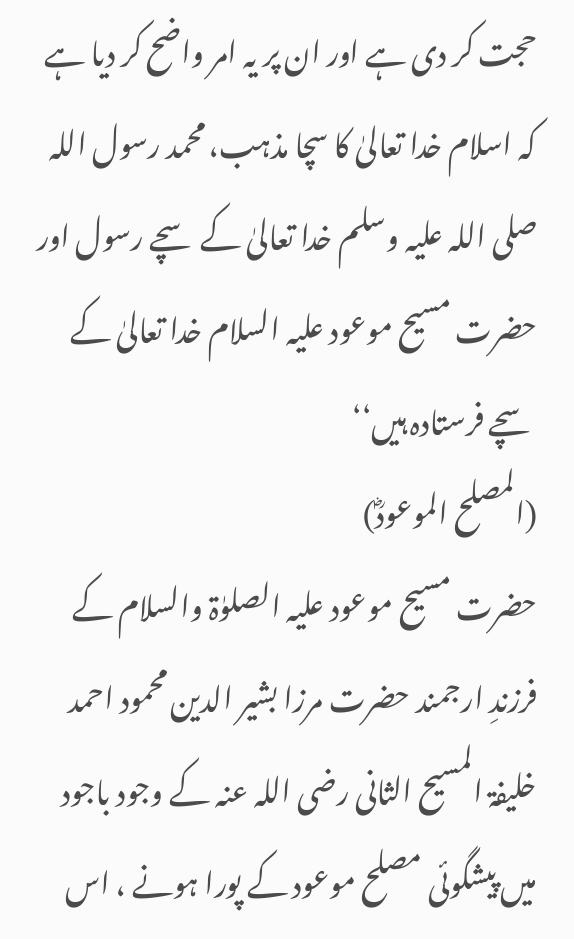حجت کر دی ہے اور ان پر یہ امر واضح کر دیا ہے کہ اسلام خدا تعالیٰ کا سچا مذہب، محمد رسول اللہ صلی اللہ علیہ وسلم خدا تعالیٰ کے سچے رسول اور حضرت مسیح موعود علیہ السلام خدا تعالیٰ کے سچے فرستادہ ہیں‘‘
(المصلح الموعودؓ)
حضرت مسیح موعود علیہ الصلوٰۃ والسلام کے فرزندِ ارجمند حضرت مرزا بشیر الدین محمود احمد خلیفۃ المسیح الثانی رضی اللہ عنہ کے وجود باجود میں پیشگوئی مصلح موعود کے پورا ہونے ، اس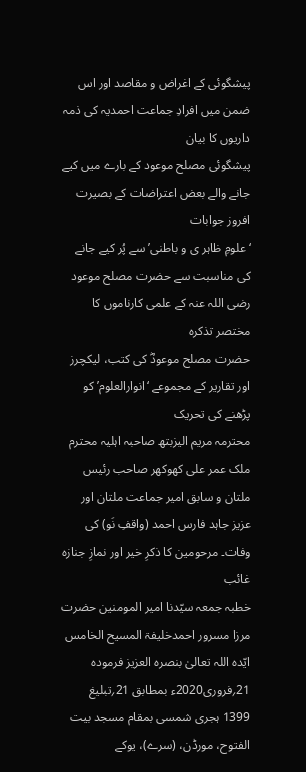پیشگوئی کے اغراض و مقاصد اور اس ضمن میں افرادِ جماعت احمدیہ کی ذمہ داریوں کا بیان
پیشگوئی مصلح موعود کے بارے میں کیے جانے والے بعض اعتراضات کے بصیرت افروز جوابات
‘علومِ ظاہر ی و باطنی’ سے پُر کیے جانے کی مناسبت سے حضرت مصلح موعود رضی اللہ عنہ کے علمی کارناموں کا مختصر تذکرہ
حضرت مصلح موعودؓ کی کتب، لیکچرز اور تقاریر کے مجموعے ‘انوارالعلوم’ کو پڑھنے کی تحریک
محترمہ مریم الیزبتھ صاحبہ اہلیہ محترم ملک عمر علی کھوکھر صاحب رئیس ملتان و سابق امیر جماعت ملتان اور عزیز جاہد فارس احمد (واقفِ نَو) کی وفات۔ مرحومین کا ذکرِ خیر اور نمازِ جنازہ غائب
خطبہ جمعہ سیّدنا امیر المومنین حضرت مرزا مسرور احمدخلیفۃ المسیح الخامس ایّدہ اللہ تعالیٰ بنصرہ العزیز فرمودہ 21؍فروری2020ء بمطابق 21؍تبلیغ 1399 ہجری شمسی بمقام مسجد بیت الفتوح، مورڈن، (سرے)، یوکے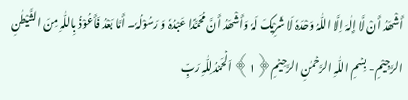أَشْھَدُ أَنْ لَّا إِلٰہَ اِلَّا اللّٰہُ وَحْدَہٗ لَا شَرِيْکَ لَہٗ وَأَشْھَدُ أَنَّ مُحَمَّدًا عَبْدُہٗ وَ رَسُوْلُہٗ۔ أَمَّا بَعْدُ فَأَعُوْذُ بِاللّٰہِ مِنَ الشَّيْطٰنِ الرَّجِيْمِ- بِسۡمِ اللّٰہِ الرَّحۡمٰنِ الرَّحِیۡمِ﴿۱﴾ اَلۡحَمۡدُلِلّٰہِ رَبِّ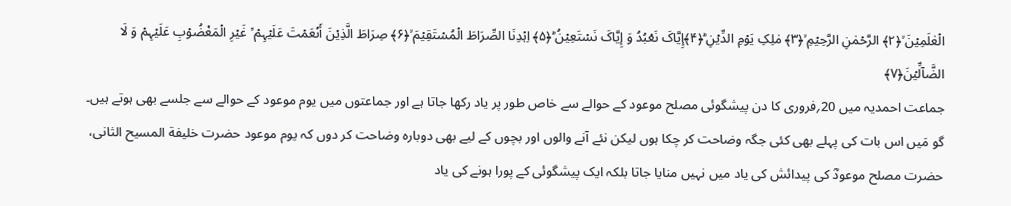الۡعٰلَمِیۡنَ ۙ﴿۲﴾ الرَّحۡمٰنِ الرَّحِیۡمِ ۙ﴿۳﴾ مٰلِکِ یَوۡمِ الدِّیۡنِ ؕ﴿۴﴾إِیَّاکَ نَعۡبُدُ وَ إِیَّاکَ نَسۡتَعِیۡنُ ؕ﴿۵﴾ اِہۡدِنَا الصِّرَاطَ الۡمُسۡتَقِیۡمَ ۙ﴿۶﴾ صِرَاطَ الَّذِیۡنَ أَنۡعَمۡتَ عَلَیۡہِمۡ ۬ۙ غَیۡرِ الۡمَغۡضُوۡبِ عَلَیۡہِمۡ وَ لَا الضَّآلِّیۡنَ﴿۷﴾
جماعت احمدیہ میں 20؍فروری کا دن پیشگوئی مصلح موعود کے حوالے سے خاص طور پر یاد رکھا جاتا ہے اور جماعتوں میں یوم موعود کے حوالے سے جلسے بھی ہوتے ہیں۔ گو مَیں اس بات کی پہلے بھی کئی جگہ وضاحت کر چکا ہوں لیکن نئے آنے والوں اور بچوں کے لیے بھی دوبارہ وضاحت کر دوں کہ یوم موعود حضرت خلیفة المسیح الثانی، حضرت مصلح موعودؓ کی پیدائش کی یاد میں نہیں منایا جاتا بلکہ ایک پیشگوئی کے پورا ہونے کی یاد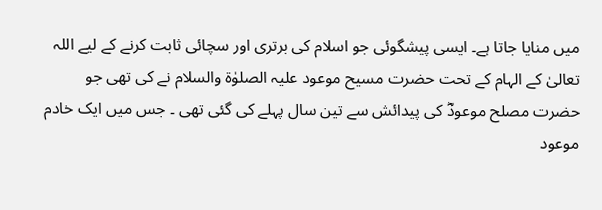میں منایا جاتا ہے۔ ایسی پیشگوئی جو اسلام کی برتری اور سچائی ثابت کرنے کے لیے اللہ تعالیٰ کے الہام کے تحت حضرت مسیح موعود علیہ الصلوٰة والسلام نے کی تھی جو حضرت مصلح موعودؓ کی پیدائش سے تین سال پہلے کی گئی تھی ۔ جس میں ایک خادم موعود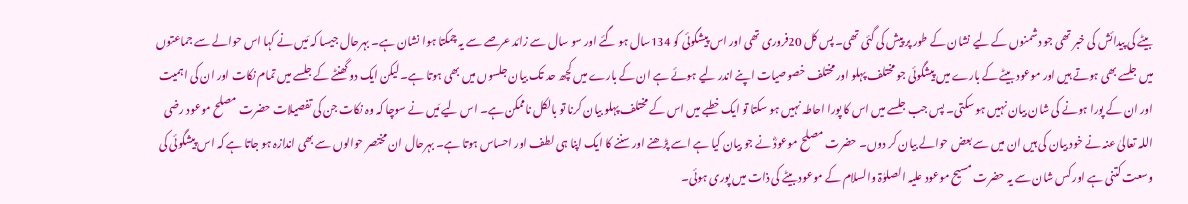بیٹے کی پیدائش کی خبر تھی جو دشمنوں کے لیے نشان کے طور پر پیش کی گئی تھی۔ پس کل 20فروری تھی اور اس پیشگوئی کو 134سال ہو گئے اور سو سال سے زائد عرصے سے یہ چمکتا ہوا نشان ہے۔ بہرحال جیسا کہ مَیں نے کہا اس حوالے سے جماعتوں میں جلسے بھی ہوتے ہیں اور موعود بیٹے کے بارے میں پیشگوئی جو مختلف پہلو اور مختلف خصوصیات اپنے اندر لیے ہوئے ہے ان کے بارے میں کچھ حد تک بیان جلسوں میں بھی ہوتا ہے۔ لیکن ایک دو گھنٹے کے جلسے میں تمام نکات اور ان کی اہمیت اور ان کے پورا ہونے کی شان بیان نہیں ہو سکتی۔ پس جب جلسے میں اس کا پورا احاطہ نہیں ہو سکتا تو ایک خطبے میں اس کے مختلف پہلو بیان کرنا تو بالکل ناممکن ہے۔ اس لیے مَیں نے سوچا کہ وہ نکات جن کی تفصیلات حضرت مصلح موعود رضی اللہ تعالیٰ عنہ نے خود بیان کی ہیں ان میں سے بعض حوالے بیان کر دوں۔ حضرت مصلح موعودؓ نے جو بیان کیا ہے اسے پڑھنے اور سننے کا ایک اپنا ہی لطف اور احساس ہوتا ہے۔ بہرحال ان مختصر حوالوں سے بھی اندازہ ہو جاتا ہے کہ اس پیشگوئی کی وسعت کتنی ہے اور کس شان سے یہ حضرت مسیح موعود علیہ الصلوٰۃ والسلام کے موعود بیٹے کی ذات میں پوری ہوئی۔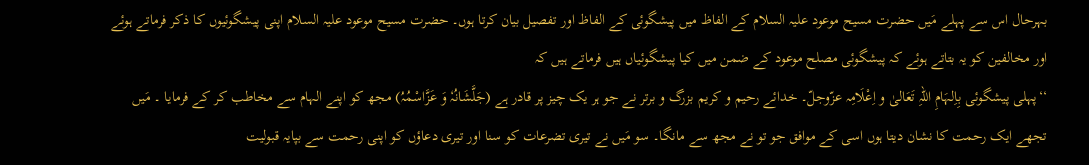بہرحال اس سے پہلے مَیں حضرت مسیح موعود علیہ السلام کے الفاظ میں پیشگوئی کے الفاظ اور تفصیل بیان کرتا ہوں۔ حضرت مسیح موعود علیہ السلام اپنی پیشگوئیوں کا ذکر فرماتے ہوئے اور مخالفین کو یہ بتاتے ہوئے کہ پیشگوئی مصلح موعود کے ضمن میں کیا پیشگوئیاں ہیں فرماتے ہیں کہ
‘‘پہلی پیشگوئی بِاِلہَامِ اللہِ تَعَالیٰ و اِعْلَامِہ عزّوجلّ۔ خدائے رحیم و کریم بزرگ و برتر نے جو ہر یک چیز پر قادر ہے (جَلَّشَانُہٗ وَ عَزَّاسْمُہُ) مجھ کو اپنے الہام سے مخاطب کر کے فرمایا ۔ مَیں تجھے ایک رحمت کا نشان دیتا ہوں اسی کے موافق جو تو نے مجھ سے مانگا۔ سو مَیں نے تیری تضرعات کو سنا اور تیری دعاؤں کو اپنی رحمت سے بپایہ قبولیت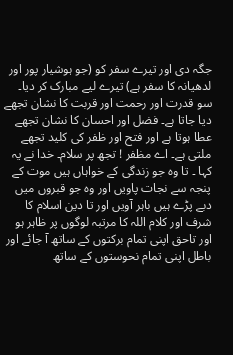جگہ دی اور تیرے سفر کو (جو ہوشیار پور اور لدھیانہ کا سفر ہے) تیرے لیے مبارک کر دیا۔ سو قدرت اور رحمت اور قربت کا نشان تجھے دیا جاتا ہے۔ فضل اور احسان کا نشان تجھے عطا ہوتا ہے اور فتح اور ظفر کی کلید تجھے ملتی ہے۔ اے مظفر ! تجھ پر سلام۔ خدا نے یہ کہا ۔ تا وہ جو زندگی کے خواہاں ہیں موت کے پنجہ سے نجات پاویں اور وہ جو قبروں میں دبے پڑے ہیں باہر آویں اور تا دین اسلام کا شرف اور کلام اللہ کا مرتبہ لوگوں پر ظاہر ہو اور تاحق اپنی تمام برکتوں کے ساتھ آ جائے اور باطل اپنی تمام نحوستوں کے ساتھ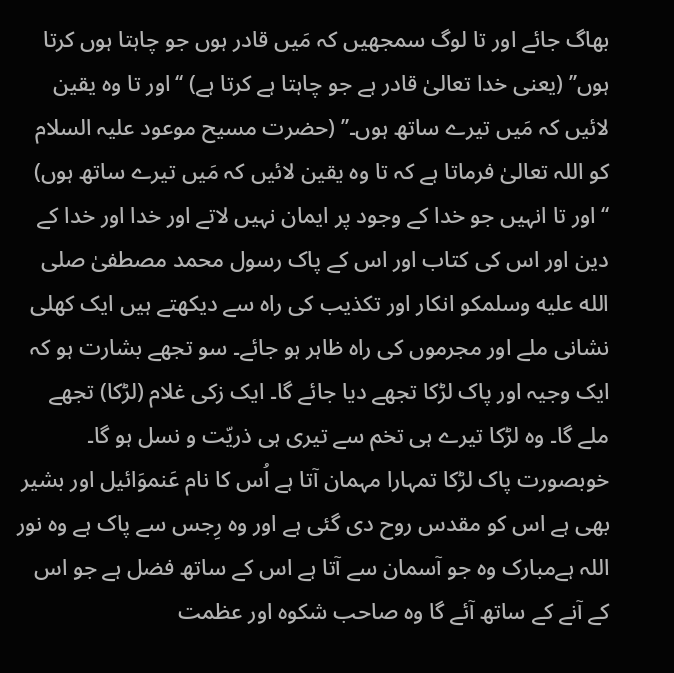بھاگ جائے اور تا لوگ سمجھیں کہ مَیں قادر ہوں جو چاہتا ہوں کرتا ہوں’’ (یعنی خدا تعالیٰ قادر ہے جو چاہتا ہے کرتا ہے) ‘‘اور تا وہ یقین لائیں کہ مَیں تیرے ساتھ ہوں۔’’ (حضرت مسیح موعود علیہ السلام کو اللہ تعالیٰ فرماتا ہے کہ تا وہ یقین لائیں کہ مَیں تیرے ساتھ ہوں) ‘‘اور تا انہیں جو خدا کے وجود پر ایمان نہیں لاتے اور خدا اور خدا کے دین اور اس کی کتاب اور اس کے پاک رسول محمد مصطفیٰ صلى الله عليه وسلمکو انکار اور تکذیب کی راہ سے دیکھتے ہیں ایک کھلی نشانی ملے اور مجرموں کی راہ ظاہر ہو جائے۔ سو تجھے بشارت ہو کہ ایک وجیہ اور پاک لڑکا تجھے دیا جائے گا۔ ایک زکی غلام (لڑکا) تجھے ملے گا۔ وہ لڑکا تیرے ہی تخم سے تیری ہی ذریّت و نسل ہو گا۔ خوبصورت پاک لڑکا تمہارا مہمان آتا ہے اُس کا نام عَنموَائیل اور بشیر بھی ہے اس کو مقدس روح دی گئی ہے اور وہ رِجس سے پاک ہے وہ نور اللہ ہےمبارک وہ جو آسمان سے آتا ہے اس کے ساتھ فضل ہے جو اس کے آنے کے ساتھ آئے گا وہ صاحب شکوہ اور عظمت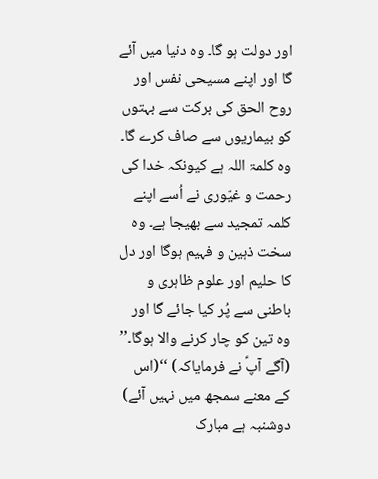اور دولت ہو گا۔ وہ دنیا میں آئے گا اور اپنے مسیحی نفس اور روح الحق کی برکت سے بہتوں کو بیماریوں سے صاف کرے گا۔ وہ کلمۃ اللہ ہے کیونکہ خدا کی رحمت و غیّوری نے اُسے اپنے کلمہ تمجید سے بھیجا ہے۔ وہ سخت ذہین و فہیم ہوگا اور دل کا حلیم اور علوم ظاہری و باطنی سے پُر کیا جائے گا اور وہ تین کو چار کرنے والا ہوگا۔’’ (آگے آپؑ نے فرمایاکہ) ‘‘(اس کے معنے سمجھ میں نہیں آئے) دوشنبہ ہے مبارک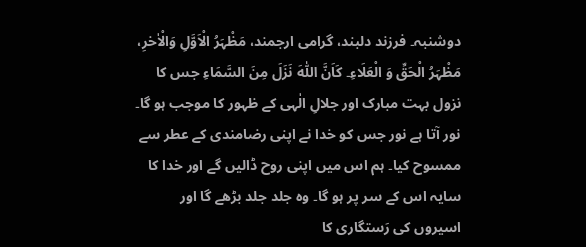دوشنبہ۔ فرزند دلبند، گرامی ارجمند، مَظْہَرُ الْاَوَّلِ وَالْاٰخرِ، مَظْہَرُ الْحَقِّ وَ الْعَلَاءِ۔ کَاَنَّ اللّٰہَ نَزَلَ مِنَ السَّمَاءِ جس کا نزول بہت مبارک اور جلالِ الٰہی کے ظہور کا موجب ہو گا۔ نور آتا ہے نور جس کو خدا نے اپنی رضامندی کے عطر سے ممسوح کیا۔ ہم اس میں اپنی روح ڈالیں گے اور خدا کا سایہ اس کے سر پر ہو گا۔ وہ جلد جلد بڑھے گا اور اسیروں کی رَستگاری کا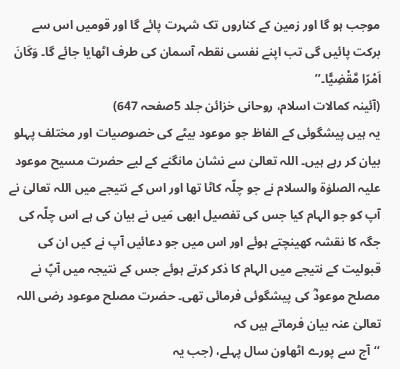موجب ہو گا اور زمین کے کناروں تک شہرت پائے گا اور قومیں اس سے برکت پائیں گی تب اپنے نفسی نقطہ آسمان کی طرف اٹھایا جائے گا۔ وَکَانَ اَمْرًا مَّقْضِیًّا۔’’
(آئینہ کمالات اسلام، روحانی خزائن جلد 5صفحہ 647)
یہ ہیں پیشگوئی کے الفاظ جو موعود بیٹے کی خصوصیات اور مختلف پہلو بیان کر رہے ہیں۔ اللہ تعالیٰ سے نشان مانگنے کے لیے حضرت مسیح موعود علیہ الصلوٰة والسلام نے جو چلّہ کاٹا تھا اور اس کے نتیجے میں اللہ تعالیٰ نے آپ کو جو الہام کیا جس کی تفصیل ابھی مَیں نے بیان کی ہے اس چلّہ کی جگہ کا نقشہ کھینچتے ہوئے اور اس میں جو دعائیں آپ نے کیں ان کی قبولیت کے نتیجے میں الہام کا ذکر کرتے ہوئے جس کے نتیجہ میں آپؑ نے مصلح موعودؓ کی پیشگوئی فرمائی تھی۔ حضرت مصلح موعود رضی اللہ تعالیٰ عنہ بیان فرماتے ہیں کہ
‘‘آج سے پورے اٹھاون سال پہلے، (جب یہ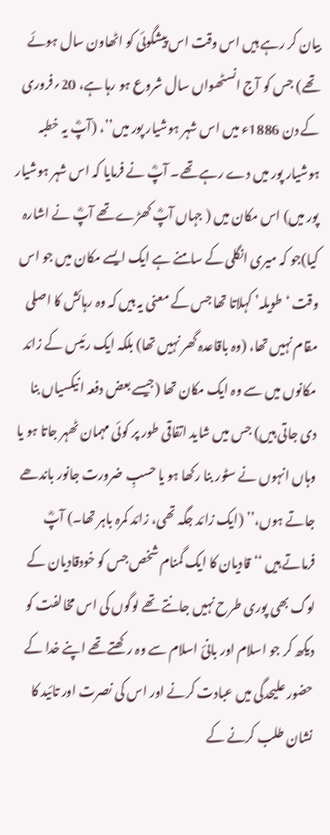بیان کر رہے ہیں اس وقت اس پیشگوئی کو اٹھاون سال ہوئے تھے) جس کو آج انسٹھواں سال شروع ہو رہا ہے، 20؍فروری کے دن 1886ء میں اس شہر ہوشیار پور میں’’، (آپؓ یہ خطبہ ہوشیار پور میں دے رہے تھے۔ آپؓ نے فرمایا کہ اس شہر ہوشیار پور میں) اس مکان میں ( جہاں آپؓ کھڑے تھے آپؓ نے اشارہ کیا)جو کہ میری انگلی کے سامنے ہے ایک ایسے مکان میں جو اس وقت ‘طویلہ’ کہلاتا تھا جس کے معنی یہ ہیں کہ وہ رہائش کا اصلی مقام نہیں تھا، (وہ باقاعدہ گھر نہیں تھا) بلکہ ایک رئیس کے زائد مکانوں میں سے وہ ایک مکان تھا (جیسے بعض دفعہ انیکسیاں بنا دی جاتی ہیں) جس میں شاید اتفاقی طور پر کوئی مہمان ٹھہر جاتا ہو یا وہاں انہوں نے سٹور بنا رکھا ہو یا حسبِ ضرورت جانور باندھے جاتے ہوں،’’ (ایک زائد جگہ تھی، زائد کمرہ باہر تھا۔) آپؓ فرماتے ہیں ‘‘قادیان کا ایک گمنام شخص جس کو خودقادیان کے لوگ بھی پوری طرح نہیں جانتے تھے لوگوں کی اس مخالفت کو دیکھ کر جو اسلام اور بانیٔ اسلام سے وہ رکھتے تھے اپنے خدا کے حضور علیحدگی میں عبادت کرنے اور اس کی نصرت اور تائید کا نشان طلب کرنے کے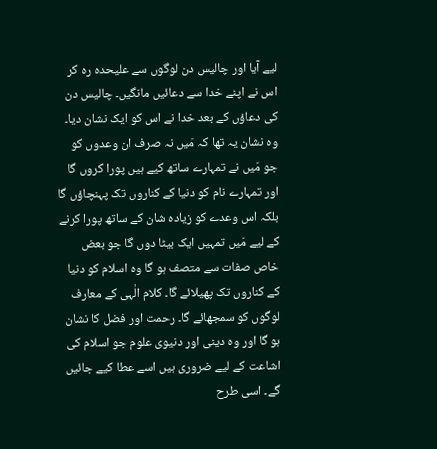لیے آیا اور چالیس دن لوگوں سے علیحدہ رہ کر اس نے اپنے خدا سے دعائیں مانگیں۔ چالیس دن کی دعاؤں کے بعد خدا نے اس کو ایک نشان دیا۔ وہ نشان یہ تھا کہ مَیں نہ صرف ان وعدوں کو جو مَیں نے تمہارے ساتھ کیے ہیں پورا کروں گا اور تمہارے نام کو دنیا کے کناروں تک پہنچاؤں گا بلکہ اس وعدے کو زیادہ شان کے ساتھ پورا کرنے کے لیے مَیں تمہیں ایک بیٹا دوں گا جو بعض خاص صفات سے متصف ہو گا وہ اسلام کو دنیا کے کناروں تک پھیلائے گا۔ کلام الٰہی کے معارف لوگوں کو سمجھائے گا۔ رحمت اور فضل کا نشان ہو گا اور وہ دینی اور دنیوی علوم جو اسلام کی اشاعت کے لیے ضروری ہیں اسے عطا کیے جائیں گے۔ اسی طرح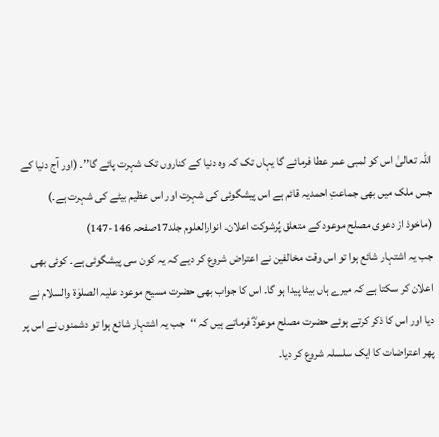اللہ تعالیٰ اس کو لمبی عمر عطا فرمائے گا یہاں تک کہ وہ دنیا کے کناروں تک شہرت پائے گا’’۔ (اور آج دنیا کے جس ملک میں بھی جماعتِ احمدیہ قائم ہے اس پیشگوئی کی شہرت اور اس عظیم بیٹے کی شہرت ہے۔)
(ماخوذ از دعوی مصلح موعود کے متعلق پُرشوکت اعلان۔ انوارالعلوم جلد17صفحہ 146-147)
جب یہ اشتہار شائع ہوا تو اس وقت مخالفین نے اعتراض شروع کر دیے کہ یہ کون سی پیشگوئی ہے۔ کوئی بھی اعلان کر سکتا ہے کہ میرے ہاں بیٹا پیدا ہو گا۔ اس کا جواب بھی حضرت مسیح موعود علیہ الصلوٰة والسلام نے دیا اور اس کا ذکر کرتے ہوئے حضرت مصلح موعودؓ فرماتے ہیں کہ ‘‘جب یہ اشتہار شائع ہوا تو دشمنوں نے اس پر پھر اعتراضات کا ایک سلسلہ شروع کر دیا۔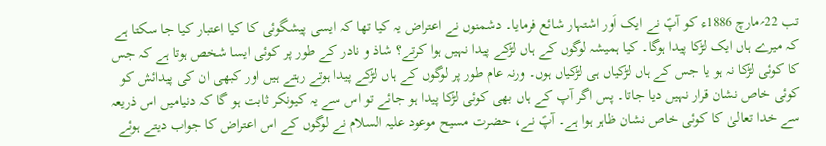تب 22؍مارچ 1886ء کو آپؑ نے ایک اَور اشتہار شائع فرمایا۔ دشمنوں نے اعتراض یہ کیا تھا کہ ایسی پیشگوئی کا کیا اعتبار کیا جا سکتا ہے کہ میرے ہاں ایک لڑکا پیدا ہوگا۔ کیا ہمیشہ لوگوں کے ہاں لڑکے پیدا نہیں ہوا کرتے؟ شاذ و نادر کے طور پر کوئی ایسا شخص ہوتا ہے کہ جس کا کوئی لڑکا نہ ہو یا جس کے ہاں لڑکیاں ہی لڑکیاں ہوں۔ ورنہ عام طور پر لوگوں کے ہاں لڑکے پیدا ہوتے رہتے ہیں اور کبھی ان کی پیدائش کو کوئی خاص نشان قرار نہیں دیا جاتا۔ پس اگر آپ کے ہاں بھی کوئی لڑکا پیدا ہو جائے تو اس سے یہ کیونکر ثابت ہو گا کہ دنیامیں اس ذریعہ سے خدا تعالیٰ کا کوئی خاص نشان ظاہر ہوا ہے۔ آپؑ نے، حضرت مسیح موعود علیہ السلام نے لوگوں کے اس اعتراض کا جواب دیتے ہوئے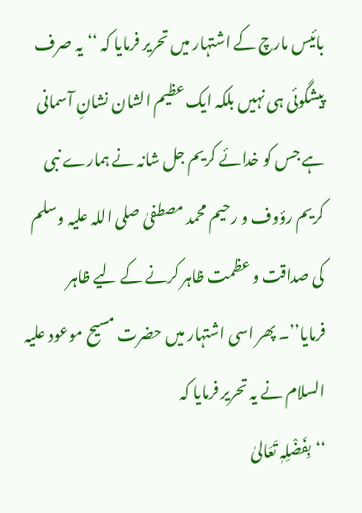بائیس مارچ کے اشتہار میں تحریر فرمایا کہ ‘‘یہ صرف پیشگوئی ہی نہیں بلکہ ایک عظیم الشان نشانِ آسمانی ہے جس کو خدائے کریم جل شانہ نے ہمارے نبی کریم رؤوف و رحیم محمد مصطفیٰ صلی اللہ علیہ وسلم کی صداقت و عظمت ظاہر کرنے کے لیے ظاہر فرمایا’’۔ پھر اسی اشتہار میں حضرت مسیح موعود علیہ السلام نے یہ تحریر فرمایا کہ
‘‘بِفَضْلِہٖ تَعَالیٰ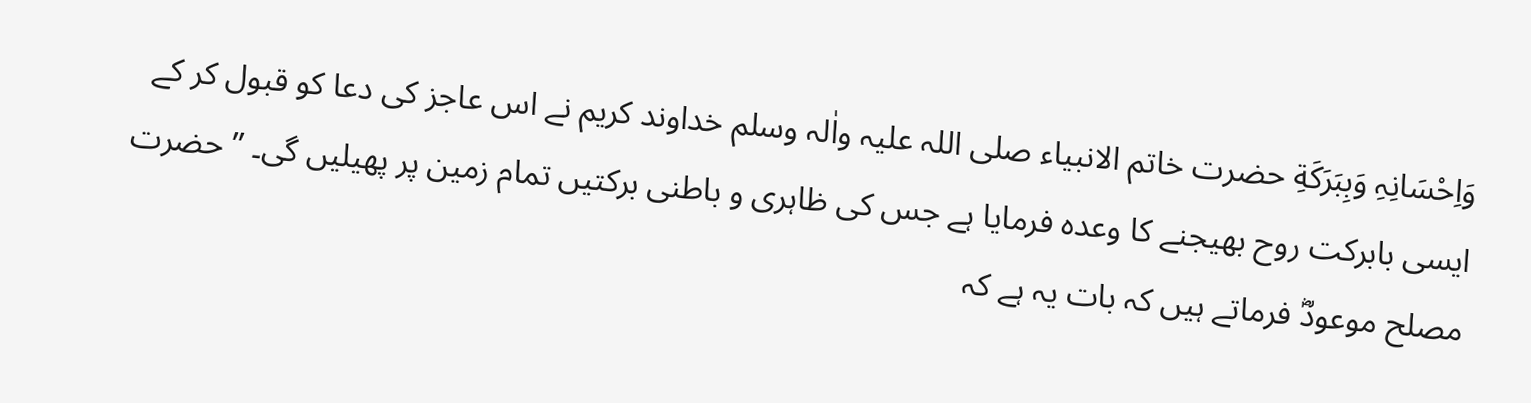وَاِحْسَانِہِ وَبِبَرَکَةِ حضرت خاتم الانبیاء صلی اللہ علیہ واٰلہ وسلم خداوند کریم نے اس عاجز کی دعا کو قبول کر کے ایسی بابرکت روح بھیجنے کا وعدہ فرمایا ہے جس کی ظاہری و باطنی برکتیں تمام زمین پر پھیلیں گی۔ ’’ حضرت مصلح موعودؓ فرماتے ہیں کہ بات یہ ہے کہ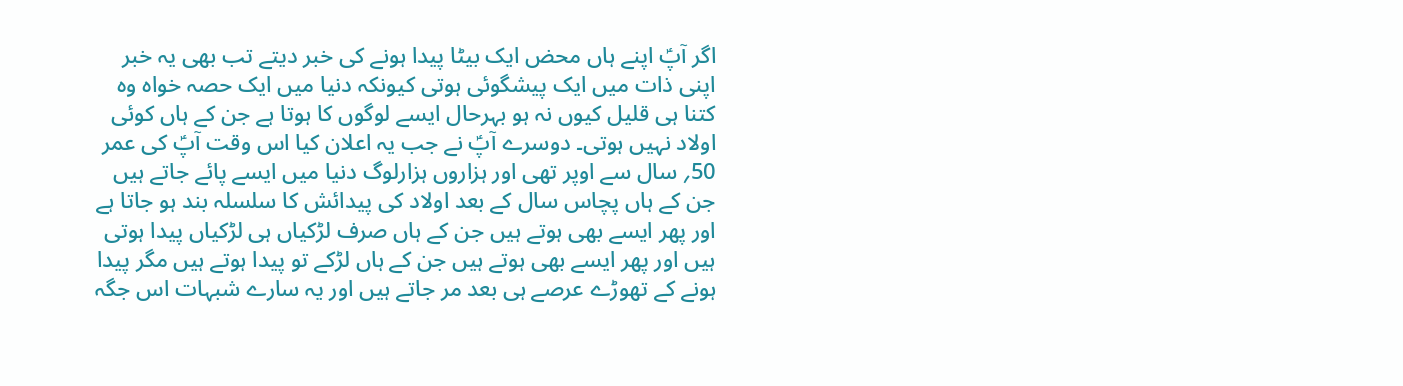اگر آپؑ اپنے ہاں محض ایک بیٹا پیدا ہونے کی خبر دیتے تب بھی یہ خبر اپنی ذات میں ایک پیشگوئی ہوتی کیونکہ دنیا میں ایک حصہ خواہ وہ کتنا ہی قلیل کیوں نہ ہو بہرحال ایسے لوگوں کا ہوتا ہے جن کے ہاں کوئی اولاد نہیں ہوتی۔ دوسرے آپؑ نے جب یہ اعلان کیا اس وقت آپؑ کی عمر 50؍ سال سے اوپر تھی اور ہزاروں ہزارلوگ دنیا میں ایسے پائے جاتے ہیں جن کے ہاں پچاس سال کے بعد اولاد کی پیدائش کا سلسلہ بند ہو جاتا ہے اور پھر ایسے بھی ہوتے ہیں جن کے ہاں صرف لڑکیاں ہی لڑکیاں پیدا ہوتی ہیں اور پھر ایسے بھی ہوتے ہیں جن کے ہاں لڑکے تو پیدا ہوتے ہیں مگر پیدا ہونے کے تھوڑے عرصے ہی بعد مر جاتے ہیں اور یہ سارے شبہات اس جگہ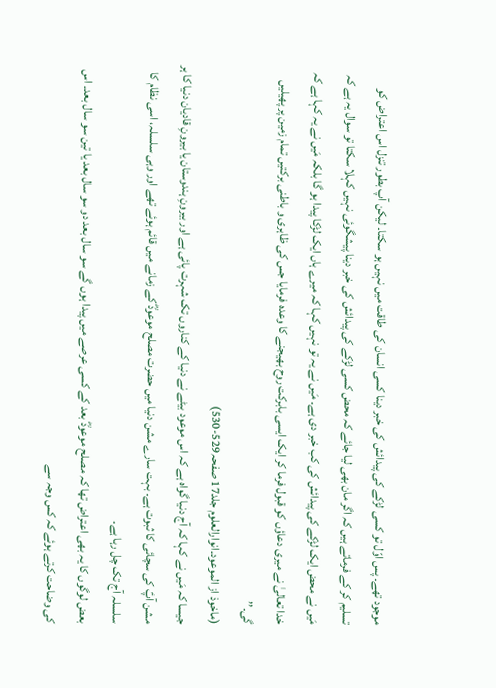موجود تھے۔ پس اوّل تو کسی لڑکے کی پیدائش کی خبر دینا کسی انسان کی طاقت میں نہیں ہو سکتا۔ لیکن آپ بطور تنزل اس اعتراض کو تسلیم کر کے فرماتے ہیں کہ اگر مان بھی لیا جائے کہ محض کسی لڑکے کی پیدائش کی خبر دینا پیشگوئی نہیں کہلا سکتا تو سوال یہ ہے کہ مَیں نے محض ایک لڑکے کی پیدائش کی کب خبر دی ہے۔ مَیں نے یہ تو نہیں کہا کہ میرے ہاں ایک لڑکا پیدا ہو گا بلکہ مَیں نے یہ کہا ہے کہ خدا تعالیٰ نے میری دعاؤں کو قبول فرما کر ایک ایسی بابرکت روح بھیجنے کا وعدہ فرمایا جس کی ظاہری و باطنی برکتیں تمام زمین پر پھیلیں گی۔’’
(ماخوذ از الموعود۔انوارالعلوم جلد17 صفحہ529-530)
جیسا کہ مَیں نے کہا کہ آج دنیا گواہ ہے کہ اس موعود بیٹے نے دنیا کے کناروں تک شہرت پائی ہے اور بیرونِ ہندوستان یا بیرونِ قادیان دنیا کا ہر مشن آپؑ کی سچائی کا ثبوت ہے۔ بہت سارے مشن دنیا میں حضرت مصلح موعودؓ کے زمانے میں قائم ہوئے تھے اور وہی سلسلہ، اسی نظام کا سلسلہ آج تک چل رہا ہے۔
بعض لوگوں کا یہ بھی اعتراض تھا کہ مصلح موعودؓ بعد کے کسی عرصے میں پیدا ہوں گے سو سال بعد دو سو سال بعد یا تین سو سال بعد۔ اس کی وضاحت کرتے ہوئے کہ کس وجہ سے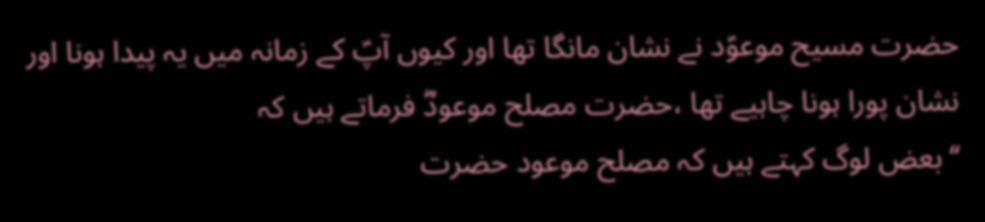حضرت مسیح موعوؑد نے نشان مانگا تھا اور کیوں آپؑ کے زمانہ میں یہ پیدا ہونا اور نشان پورا ہونا چاہیے تھا ،حضرت مصلح موعودؓ فرماتے ہیں کہ
‘‘بعض لوگ کہتے ہیں کہ مصلح موعود حضرت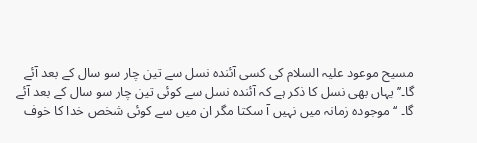مسیح موعود علیہ السلام کی کسی آئندہ نسل سے تین چار سو سال کے بعد آئے گا۔’’ یہاں بھی نسل کا ذکر ہے کہ آئندہ نسل سے کوئی تین چار سو سال کے بعد آئے گا۔ ‘‘موجودہ زمانہ میں نہیں آ سکتا مگر ان میں سے کوئی شخص خدا کا خوف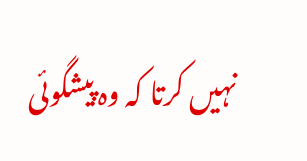نہیں کرتا کہ وہ پیشگوئی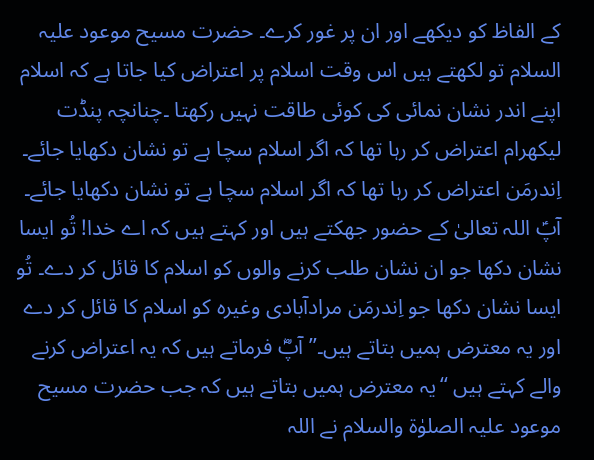کے الفاظ کو دیکھے اور ان پر غور کرے۔ حضرت مسیح موعود علیہ السلام تو لکھتے ہیں اس وقت اسلام پر اعتراض کیا جاتا ہے کہ اسلام اپنے اندر نشان نمائی کی کوئی طاقت نہیں رکھتا ۔چنانچہ پنڈت لیکھرام اعتراض کر رہا تھا کہ اگر اسلام سچا ہے تو نشان دکھایا جائے۔ اِندرمَن اعتراض کر رہا تھا کہ اگر اسلام سچا ہے تو نشان دکھایا جائے۔ آپؑ اللہ تعالیٰ کے حضور جھکتے ہیں اور کہتے ہیں کہ اے خدا! تُو ایسا نشان دکھا جو ان نشان طلب کرنے والوں کو اسلام کا قائل کر دے۔ تُو ایسا نشان دکھا جو اِندرمَن مرادآبادی وغیرہ کو اسلام کا قائل کر دے اور یہ معترض ہمیں بتاتے ہیں۔’’ آپؓ فرماتے ہیں کہ یہ اعتراض کرنے والے کہتے ہیں ‘‘یہ معترض ہمیں بتاتے ہیں کہ جب حضرت مسیح موعود علیہ الصلوٰۃ والسلام نے اللہ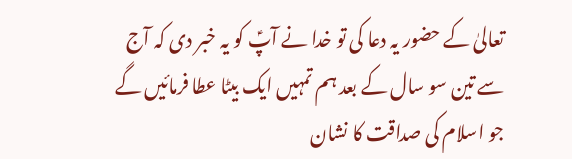تعالیٰ کے حضور یہ دعا کی تو خدا نے آپؑ کو یہ خبر دی کہ آج سے تین سو سال کے بعد ہم تمہیں ایک بیٹا عطا فرمائیں گے جو اسلام کی صداقت کا نشان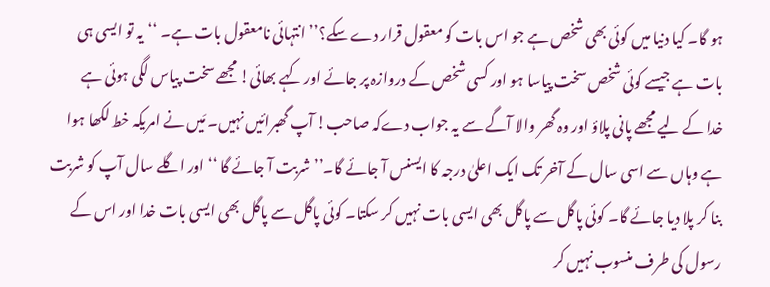ہو گا۔ کیا دنیا میں کوئی بھی شخص ہے جو اس بات کو معقول قرار دے سکے؟’’ انتہائی نامعقول بات ہے۔ ‘‘یہ تو ایسی ہی بات ہے جیسے کوئی شخص سخت پیاسا ہو اور کسی شخص کے دروازہ پر جائے اور کہے بھائی! مجھے سخت پیاس لگی ہوئی ہے خدا کے لیے مجھے پانی پلاؤ اور وہ گھر والا آگے سے یہ جواب دےکہ صاحب! آپ گھبرائیں نہیں۔ مَیں نے امریکہ خط لکھا ہوا ہے وہاں سے اسی سال کے آخر تک ایک اعلیٰ درجہ کا ایسنس آ جائے گا۔’’ شربت آ جائے گا ‘‘اور اگلے سال آپ کو شربت بنا کر پلا دیا جائے گا۔ کوئی پاگل سے پاگل بھی ایسی بات نہیں کر سکتا۔ کوئی پاگل سے پاگل بھی ایسی بات خدا اور اس کے رسول کی طرف منسوب نہیں کر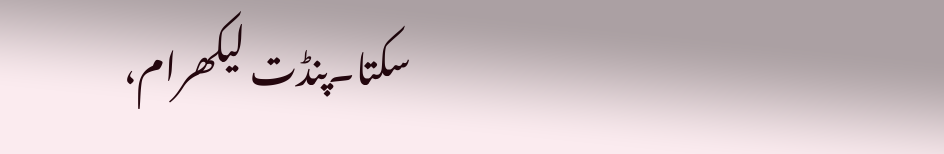سکتا۔پنڈت لیکھرام،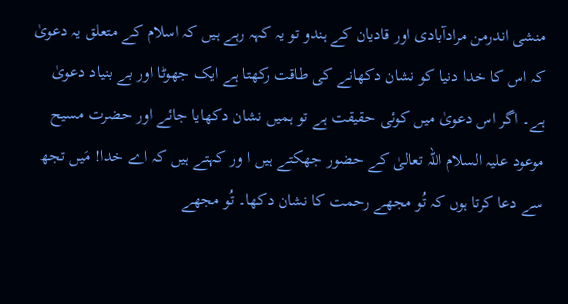منشی اندرمن مرادآبادی اور قادیان کے ہندو تو یہ کہہ رہے ہیں کہ اسلام کے متعلق یہ دعویٰ کہ اس کا خدا دنیا کو نشان دکھانے کی طاقت رکھتا ہے ایک جھوٹا اور بے بنیاد دعویٰ ہے۔ اگر اس دعویٰ میں کوئی حقیقت ہے تو ہمیں نشان دکھایا جائے اور حضرت مسیح موعود علیہ السلام اللہ تعالیٰ کے حضور جھکتے ہیں ا ور کہتے ہیں کہ اے خدا! مَیں تجھ سے دعا کرتا ہوں کہ تُو مجھے رحمت کا نشان دکھا۔ تُو مجھے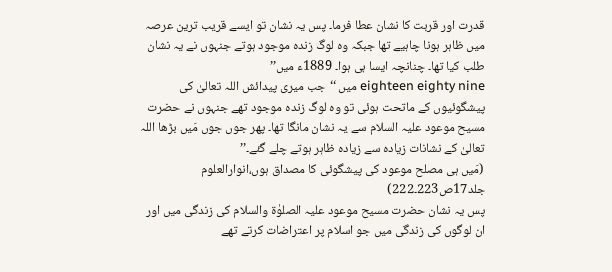قدرت اور قربت کا نشان عطا فرما۔ پس یہ نشان تو ایسے قریب ترین عرصہ میں ظاہر ہونا چاہیے تھا جبکہ وہ لوگ زندہ موجود ہوتے جنہوں نے یہ نشان طلب کیا تھا۔ چنانچہ ایسا ہی ہوا۔ 1889ء میں’’
eighteen eighty nine میں ‘‘جب میری پیدائش اللہ تعالیٰ کی پیشگوئیوں کے ماتحت ہوئی تو وہ لوگ زندہ موجود تھے جنہوں نے حضرت مسیح موعود علیہ السلام سے یہ نشان مانگا تھا۔ پھر جوں جوں مَیں بڑھا اللہ تعالیٰ کے نشانات زیادہ سے زیادہ ظاہر ہوتے چلے گئے۔’’
(مَیں ہی مصلح موعود کی پیشگوئی کا مصداق ہوں،انوارالعلوم جلد17ص223۔222)
پس یہ نشان حضرت مسیح موعود علیہ الصلوٰة والسلام کی زندگی میں اور ان لوگوں کی زندگی میں جو اسلام پر اعتراضات کرتے تھے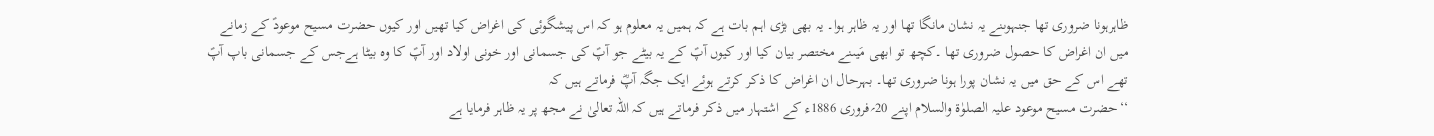ظاہرہونا ضروری تھا جنہوںنے یہ نشان مانگا تھا اور یہ ظاہر ہوا۔ یہ بھی بڑی اہم بات ہے کہ ہمیں یہ معلوم ہو کہ اس پیشگوئی کی اغراض کیا تھیں اور کیوں حضرت مسیح موعودؑ کے زمانے میں ان اغراض کا حصول ضروری تھا ۔کچھ تو ابھی مَیںنے مختصر بیان کیا اور کیوں آپؑ کے یہ بیٹے جو آپؑ کی جسمانی اور خونی اولاد اور آپؑ کا وہ بیٹا ہےجس کے جسمانی باپ آپؑ تھے اس کے حق میں یہ نشان پورا ہونا ضروری تھا۔ بہرحال ان اغراض کا ذکر کرتے ہوئے ایک جگہ آپؓ فرماتے ہیں کہ
‘‘حضرت مسیح موعود علیہ الصلوٰة والسلام اپنے 20؍فروری 1886ء کے اشتہار میں ذکر فرماتے ہیں کہ اللہ تعالیٰ نے مجھ پر یہ ظاہر فرمایا ہے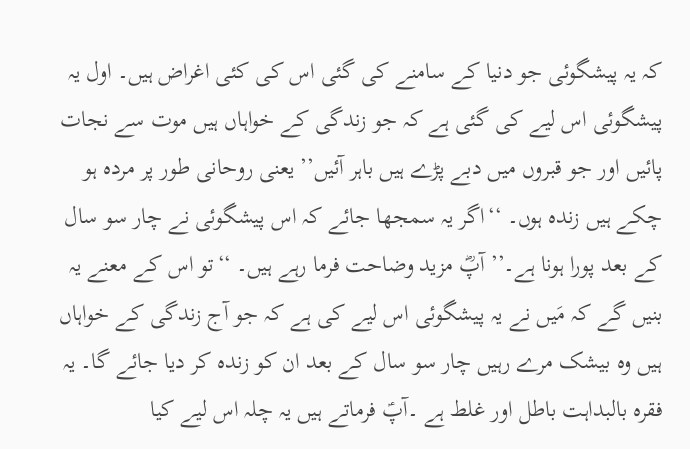کہ یہ پیشگوئی جو دنیا کے سامنے کی گئی اس کی کئی اغراض ہیں۔ اول یہ پیشگوئی اس لیے کی گئی ہے کہ جو زندگی کے خواہاں ہیں موت سے نجات پائیں اور جو قبروں میں دبے پڑے ہیں باہر آئیں’’ یعنی روحانی طور پر مردہ ہو چکے ہیں زندہ ہوں۔ ‘‘اگر یہ سمجھا جائے کہ اس پیشگوئی نے چار سو سال کے بعد پورا ہونا ہے۔’’ آپؓ مزید وضاحت فرما رہے ہیں۔ ‘‘تو اس کے معنے یہ بنیں گے کہ مَیں نے یہ پیشگوئی اس لیے کی ہے کہ جو آج زندگی کے خواہاں ہیں وہ بیشک مرے رہیں چار سو سال کے بعد ان کو زندہ کر دیا جائے گا۔ یہ فقرہ بالبداہت باطل اور غلط ہے ۔آپؑ فرماتے ہیں یہ چلہ اس لیے کیا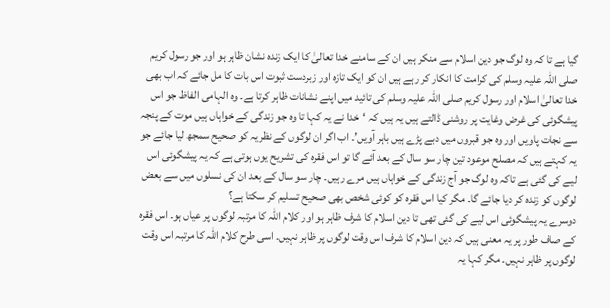گیا ہے تا کہ وہ لوگ جو دین اسلام سے منکر ہیں ان کے سامنے خدا تعالیٰ کا ایک زندہ نشان ظاہر ہو اور جو رسول کریم صلی اللہ علیہ وسلم کی کرامت کا انکار کر رہے ہیں ان کو ایک تازہ اور زبردست ثبوت اس بات کا مل جائے کہ اب بھی خدا تعالیٰ اسلام اور رسول کریم صلی اللہ علیہ وسلم کی تائید میں اپنے نشانات ظاہر کرتا ہے۔ وہ الہامی الفاظ جو اس پیشگوئی کی غرض وغایت پر روشنی ڈالتے ہیں یہ ہیں کہ ‘خدا نے یہ کہا تا وہ جو زندگی کے خواہاں ہیں موت کے پنجہ سے نجات پاویں اور وہ جو قبروں میں دبے پڑے ہیں باہر آویں’۔ اب اگر ان لوگوں کے نظریہ کو صحیح سمجھ لیا جائے جو یہ کہتے ہیں کہ مصلح موعود تین چار سو سال کے بعد آئے گا تو اس فقرہ کی تشریح یوں ہوتی ہے کہ یہ پیشگوئی اس لیے کی گئی ہے تاکہ وہ لوگ جو آج زندگی کے خواہاں ہیں مرے رہیں۔ چار سو سال کے بعد ان کی نسلوں میں سے بعض لوگوں کو زندہ کر دیا جائے گا۔ مگر کیا اس فقرہ کو کوئی شخص بھی صحیح تسلیم کر سکتا ہے؟
دوسرے یہ پیشگوئی اس لیے کی گئی تھی تا دین اسلام کا شرف ظاہر ہو اور کلام اللہ کا مرتبہ لوگوں پر عیاں ہو۔ اس فقرہ کے صاف طور پر یہ معنی ہیں کہ دین اسلام کا شرف اس وقت لوگوں پر ظاہر نہیں۔ اسی طرح کلام اللہ کا مرتبہ اس وقت لوگوں پر ظاہر نہیں۔ مگر کہا یہ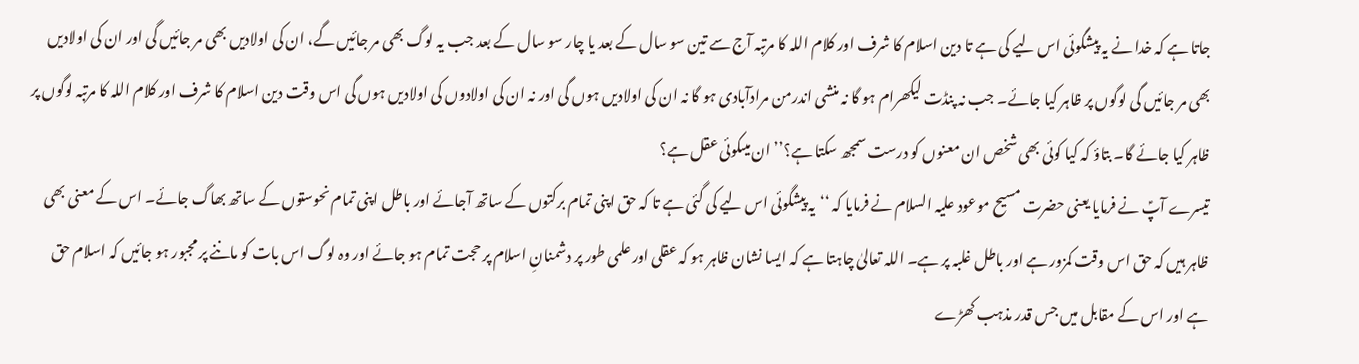جاتا ہے کہ خدا نے یہ پیشگوئی اس لیے کی ہے تا دین اسلام کا شرف اور کلام اللہ کا مرتبہ آج سے تین سو سال کے بعد یا چار سو سال کے بعد جب یہ لوگ بھی مر جائیں گے، ان کی اولادیں بھی مر جائیں گی اور ان کی اولادیں بھی مر جائیں گی لوگوں پر ظاہر کیا جائے۔ جب نہ پنڈت لیکھرام ہو گا نہ منشی اندرمن مرادآبادی ہو گا نہ ان کی اولادیں ہوں گی اور نہ ان کی اولادوں کی اولادیں ہوں گی اس وقت دین اسلام کا شرف اور کلام اللہ کا مرتبہ لوگوں پر ظاہر کیا جائے گا۔ بتاؤ کہ کیا کوئی بھی شخص ان معنوں کو درست سمجھ سکتا ہے؟’’ ان میںکوئی عقل ہے؟
تیسرے آپؑ نے فرمایا یعنی حضرت مسیح موعود علیہ السلام نے فرمایا کہ ‘‘یہ پیشگوئی اس لیے کی گئی ہے تا کہ حق اپنی تمام برکتوں کے ساتھ آجائے اور باطل اپنی تمام نحوستوں کے ساتھ بھاگ جائے۔ اس کے معنی بھی ظاہر ہیں کہ حق اس وقت کمزور ہے اور باطل غلبہ پر ہے۔ اللہ تعالیٰ چاہتا ہے کہ ایسا نشان ظاہر ہو کہ عقلی اور علمی طور پر دشمنانِ اسلام پر حجت تمام ہو جائے اور وہ لوگ اس بات کو ماننے پر مجبور ہو جائیں کہ اسلام حق ہے اور اس کے مقابل میں جس قدر مذہب کھڑے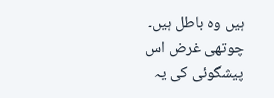ہیں وہ باطل ہیں۔
چوتھی غرض اس پیشگوئی کی یہ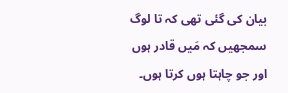بیان کی گئی تھی کہ تا لوگ سمجھیں کہ مَیں قادر ہوں اور جو چاہتا ہوں کرتا ہوں۔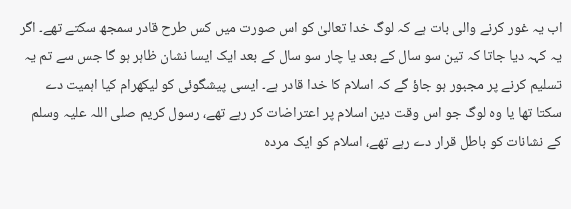اب یہ غور کرنے والی بات ہے کہ لوگ خدا تعالیٰ کو اس صورت میں کس طرح قادر سمجھ سکتے تھے۔ اگر یہ کہہ دیا جاتا کہ تین سو سال کے بعد یا چار سو سال کے بعد ایک ایسا نشان ظاہر ہو گا جس سے تم یہ تسلیم کرنے پر مجبور ہو جاؤ گے کہ اسلام کا خدا قادر ہے۔ ایسی پیشگوئی کو لیکھرام کیا اہمیت دے سکتا تھا یا وہ لوگ جو اس وقت دین اسلام پر اعتراضات کر رہے تھے، رسول کریم صلی اللہ علیہ وسلم کے نشانات کو باطل قرار دے رہے تھے، اسلام کو ایک مردہ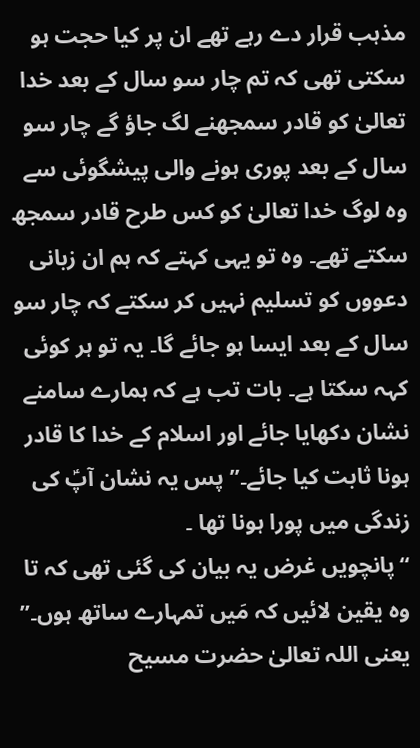مذہب قرار دے رہے تھے ان پر کیا حجت ہو سکتی تھی کہ تم چار سو سال کے بعد خدا تعالیٰ کو قادر سمجھنے لگ جاؤ گے چار سو سال کے بعد پوری ہونے والی پیشگوئی سے وہ لوگ خدا تعالیٰ کو کس طرح قادر سمجھ سکتے تھے۔ وہ تو یہی کہتے کہ ہم ان زبانی دعووں کو تسلیم نہیں کر سکتے کہ چار سو سال کے بعد ایسا ہو جائے گا۔ یہ تو ہر کوئی کہہ سکتا ہے۔ بات تب ہے کہ ہمارے سامنے نشان دکھایا جائے اور اسلام کے خدا کا قادر ہونا ثابت کیا جائے۔’’ پس یہ نشان آپؑ کی زندگی میں پورا ہونا تھا ۔
‘‘پانچویں غرض یہ بیان کی گئی تھی کہ تا وہ یقین لائیں کہ مَیں تمہارے ساتھ ہوں۔’’ یعنی اللہ تعالیٰ حضرت مسیح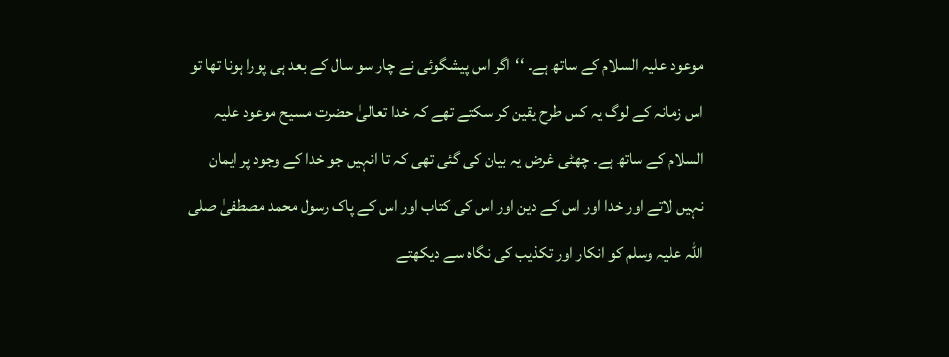موعود علیہ السلام کے ساتھ ہے۔ ‘‘اگر اس پیشگوئی نے چار سو سال کے بعد ہی پورا ہونا تھا تو اس زمانہ کے لوگ یہ کس طرح یقین کر سکتے تھے کہ خدا تعالیٰ حضرت مسیح موعود علیہ السلام کے ساتھ ہے۔ چھٹی غرض یہ بیان کی گئی تھی کہ تا انہیں جو خدا کے وجود پر ایمان نہیں لاتے اور خدا اور اس کے دین اور اس کی کتاب اور اس کے پاک رسول محمد مصطفیٰ صلی اللہ علیہ وسلم کو انکار اور تکذیب کی نگاہ سے دیکھتے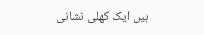ہیں ایک کھلی نشانی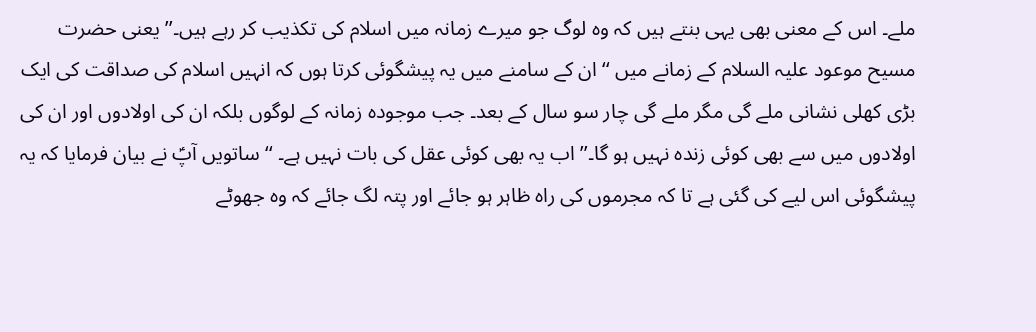ملے۔ اس کے معنی بھی یہی بنتے ہیں کہ وہ لوگ جو میرے زمانہ میں اسلام کی تکذیب کر رہے ہیں۔’’ یعنی حضرت مسیح موعود علیہ السلام کے زمانے میں ‘‘ان کے سامنے میں یہ پیشگوئی کرتا ہوں کہ انہیں اسلام کی صداقت کی ایک بڑی کھلی نشانی ملے گی مگر ملے گی چار سو سال کے بعد۔ جب موجودہ زمانہ کے لوگوں بلکہ ان کی اولادوں اور ان کی اولادوں میں سے بھی کوئی زندہ نہیں ہو گا۔’’ اب یہ بھی کوئی عقل کی بات نہیں ہے۔ ‘‘ساتویں آپؑ نے بیان فرمایا کہ یہ پیشگوئی اس لیے کی گئی ہے تا کہ مجرموں کی راہ ظاہر ہو جائے اور پتہ لگ جائے کہ وہ جھوٹے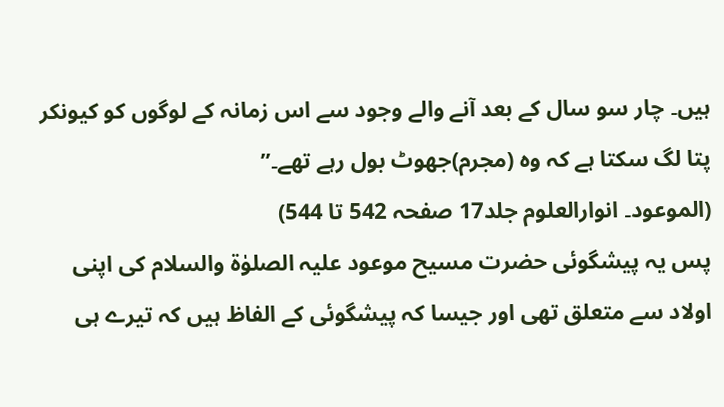ہیں۔ چار سو سال کے بعد آنے والے وجود سے اس زمانہ کے لوگوں کو کیونکر پتا لگ سکتا ہے کہ وہ (مجرم)جھوٹ بول رہے تھے۔’’
(الموعود۔ انوارالعلوم جلد17 صفحہ 542 تا 544)
پس یہ پیشگوئی حضرت مسیح موعود علیہ الصلوٰة والسلام کی اپنی اولاد سے متعلق تھی اور جیسا کہ پیشگوئی کے الفاظ ہیں کہ تیرے ہی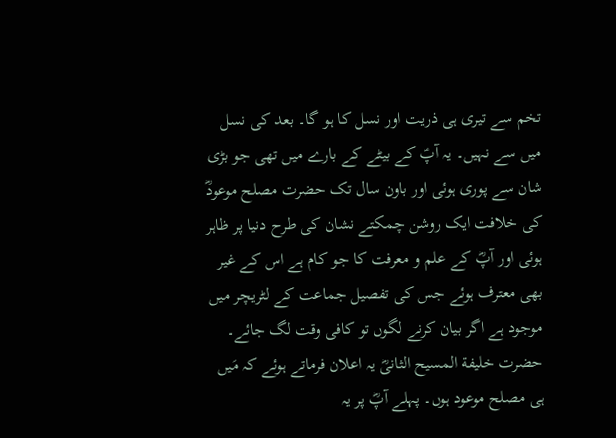تخم سے تیری ہی ذریت اور نسل کا ہو گا۔ بعد کی نسل میں سے نہیں۔ یہ آپؑ کے بیٹے کے بارے میں تھی جو بڑی شان سے پوری ہوئی اور باون سال تک حضرت مصلح موعودؓ کی خلافت ایک روشن چمکتے نشان کی طرح دنیا پر ظاہر ہوئی اور آپؓ کے علم و معرفت کا جو کام ہے اس کے غیر بھی معترف ہوئے جس کی تفصیل جماعت کے لٹریچر میں موجود ہے اگر بیان کرنے لگوں تو کافی وقت لگ جائے۔
حضرت خلیفة المسیح الثانیؓ یہ اعلان فرماتے ہوئے کہ مَیں ہی مصلح موعود ہوں۔ پہلے آپؓ پر یہ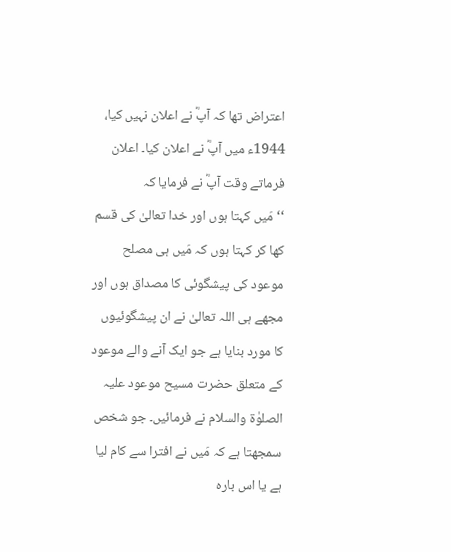اعتراض تھا کہ آپؓ نے اعلان نہیں کیا، 1944ء میں آپؓ نے اعلان کیا۔ اعلان فرماتے وقت آپؓ نے فرمایا کہ
‘‘مَیں کہتا ہوں اور خدا تعالیٰ کی قسم کھا کر کہتا ہوں کہ مَیں ہی مصلح موعود کی پیشگوئی کا مصداق ہوں اور مجھے ہی اللہ تعالیٰ نے ان پیشگوئیوں کا مورد بنایا ہے جو ایک آنے والے موعود کے متعلق حضرت مسیح موعود علیہ الصلوٰة والسلام نے فرمائیں۔ جو شخص سمجھتا ہے کہ مَیں نے افترا سے کام لیا ہے یا اس بارہ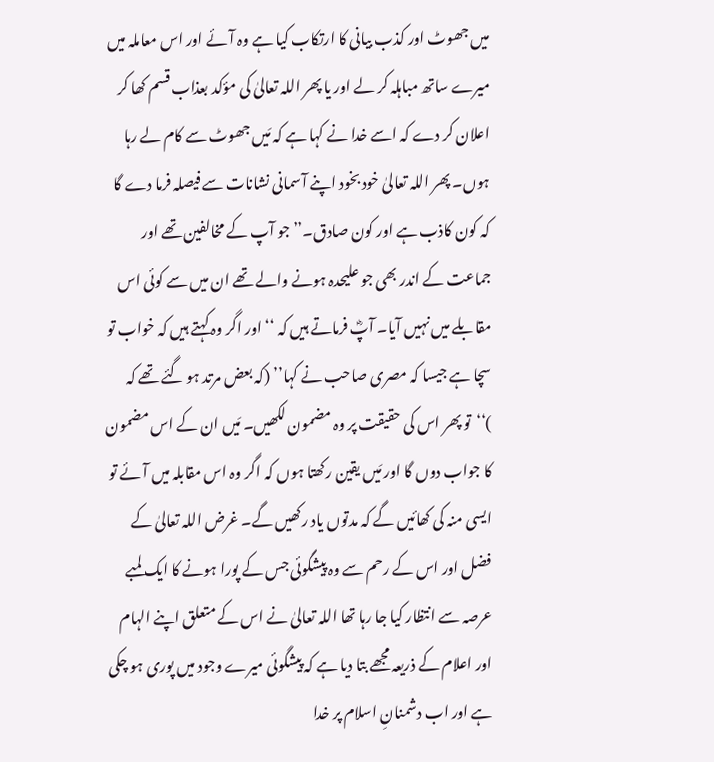میں جھوٹ اور کذب بیانی کا ارتکاب کیا ہے وہ آئے اور اس معاملہ میں میرے ساتھ مباہلہ کر لے اور یا پھر اللہ تعالیٰ کی مؤکد بعذاب قسم کھا کر اعلان کر دے کہ اسے خدا نے کہا ہے کہ مَیں جھوٹ سے کام لے رہا ہوں۔ پھر اللہ تعالیٰ خود بخود اپنے آسمانی نشانات سے فیصلہ فرما دے گا کہ کون کاذب ہے اور کون صادق۔’’ جو آپ کے مخالفین تھے اور جماعت کے اندر بھی جو علیحدہ ہونے والے تھے ان میں سے کوئی اس مقابلے میں نہیں آیا۔ آپؓ فرماتے ہیں کہ ‘‘اور اگر وہ کہتے ہیں کہ خواب تو سچا ہے جیسا کہ مصری صاحب نے کہا’’ (کہ بعض مرتد ہو گئے تھے کہ )‘‘تو پھر اس کی حقیقت پر وہ مضمون لکھیں۔ مَیں ان کے اس مضمون کا جواب دوں گا اور مَیں یقین رکھتا ہوں کہ اگر وہ اس مقابلہ میں آئے تو ایسی منہ کی کھائیں گے کہ مدتوں یاد رکھیں گے۔ غرض اللہ تعالیٰ کے فضل اور اس کے رحم سے وہ پیشگوئی جس کے پورا ہونے کا ایک لمبے عرصہ سے انتظار کیا جا رہا تھا اللہ تعالیٰ نے اس کے متعلق اپنے الہام اور اعلام کے ذریعہ مجھے بتا دیا ہے کہ پیشگوئی میرے وجود میں پوری ہو چکی ہے اور اب دشمنانِ اسلام پر خدا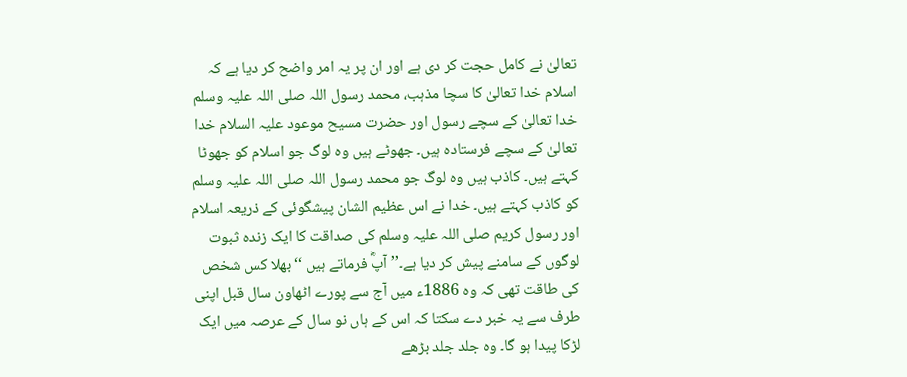تعالیٰ نے کامل حجت کر دی ہے اور ان پر یہ امر واضح کر دیا ہے کہ اسلام خدا تعالیٰ کا سچا مذہب، محمد رسول اللہ صلی اللہ علیہ وسلم خدا تعالیٰ کے سچے رسول اور حضرت مسیح موعود علیہ السلام خدا تعالیٰ کے سچے فرستادہ ہیں۔ جھوٹے ہیں وہ لوگ جو اسلام کو جھوٹا کہتے ہیں۔ کاذب ہیں وہ لوگ جو محمد رسول اللہ صلی اللہ علیہ وسلم کو کاذب کہتے ہیں۔ خدا نے اس عظیم الشان پیشگوئی کے ذریعہ اسلام اور رسول کریم صلی اللہ علیہ وسلم کی صداقت کا ایک زندہ ثبوت لوگوں کے سامنے پیش کر دیا ہے۔’’ آپؓ فرماتے ہیں ‘‘بھلا کس شخص کی طاقت تھی کہ وہ 1886ء میں آج سے پورے اٹھاون سال قبل اپنی طرف سے یہ خبر دے سکتا کہ اس کے ہاں نو سال کے عرصہ میں ایک لڑکا پیدا ہو گا۔ وہ جلد جلد بڑھے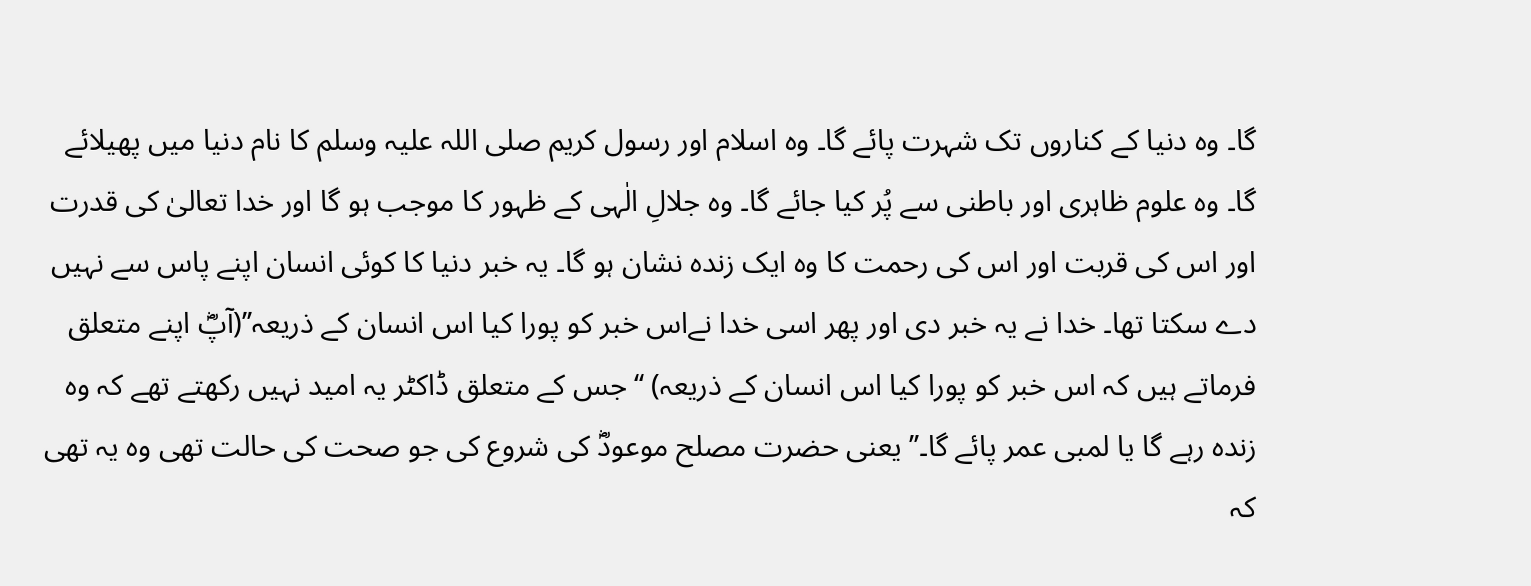گا۔ وہ دنیا کے کناروں تک شہرت پائے گا۔ وہ اسلام اور رسول کریم صلی اللہ علیہ وسلم کا نام دنیا میں پھیلائے گا۔ وہ علوم ظاہری اور باطنی سے پُر کیا جائے گا۔ وہ جلالِ الٰہی کے ظہور کا موجب ہو گا اور خدا تعالیٰ کی قدرت اور اس کی قربت اور اس کی رحمت کا وہ ایک زندہ نشان ہو گا۔ یہ خبر دنیا کا کوئی انسان اپنے پاس سے نہیں دے سکتا تھا۔ خدا نے یہ خبر دی اور پھر اسی خدا نےاس خبر کو پورا کیا اس انسان کے ذریعہ’’(آپؓ اپنے متعلق فرماتے ہیں کہ اس خبر کو پورا کیا اس انسان کے ذریعہ) ‘‘جس کے متعلق ڈاکٹر یہ امید نہیں رکھتے تھے کہ وہ زندہ رہے گا یا لمبی عمر پائے گا۔’’ یعنی حضرت مصلح موعودؓ کی شروع کی جو صحت کی حالت تھی وہ یہ تھی کہ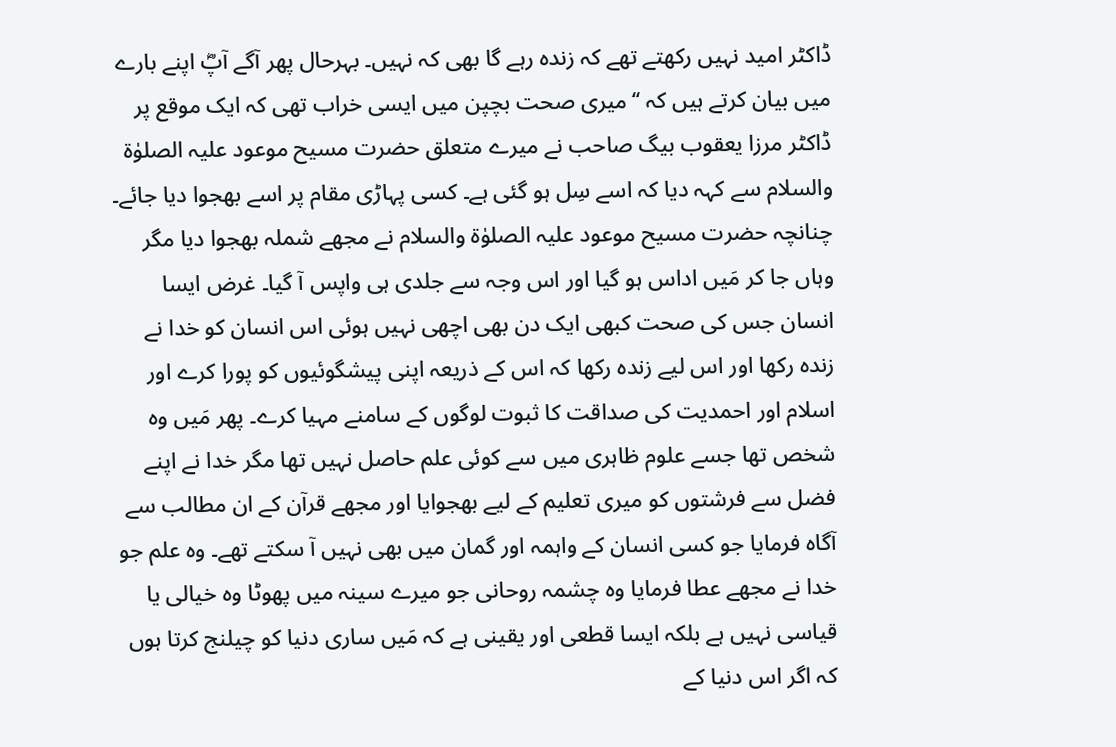ڈاکٹر امید نہیں رکھتے تھے کہ زندہ رہے گا بھی کہ نہیں۔ بہرحال پھر آگے آپؓ اپنے بارے میں بیان کرتے ہیں کہ ‘‘میری صحت بچپن میں ایسی خراب تھی کہ ایک موقع پر ڈاکٹر مرزا یعقوب بیگ صاحب نے میرے متعلق حضرت مسیح موعود علیہ الصلوٰة والسلام سے کہہ دیا کہ اسے سِل ہو گئی ہے۔ کسی پہاڑی مقام پر اسے بھجوا دیا جائے۔ چنانچہ حضرت مسیح موعود علیہ الصلوٰة والسلام نے مجھے شملہ بھجوا دیا مگر وہاں جا کر مَیں اداس ہو گیا اور اس وجہ سے جلدی ہی واپس آ گیا۔ غرض ایسا انسان جس کی صحت کبھی ایک دن بھی اچھی نہیں ہوئی اس انسان کو خدا نے زندہ رکھا اور اس لیے زندہ رکھا کہ اس کے ذریعہ اپنی پیشگوئیوں کو پورا کرے اور اسلام اور احمدیت کی صداقت کا ثبوت لوگوں کے سامنے مہیا کرے۔ پھر مَیں وہ شخص تھا جسے علوم ظاہری میں سے کوئی علم حاصل نہیں تھا مگر خدا نے اپنے فضل سے فرشتوں کو میری تعلیم کے لیے بھجوایا اور مجھے قرآن کے ان مطالب سے آگاہ فرمایا جو کسی انسان کے واہمہ اور گمان میں بھی نہیں آ سکتے تھے۔ وہ علم جو خدا نے مجھے عطا فرمایا وہ چشمہ روحانی جو میرے سینہ میں پھوٹا وہ خیالی یا قیاسی نہیں ہے بلکہ ایسا قطعی اور یقینی ہے کہ مَیں ساری دنیا کو چیلنج کرتا ہوں کہ اگر اس دنیا کے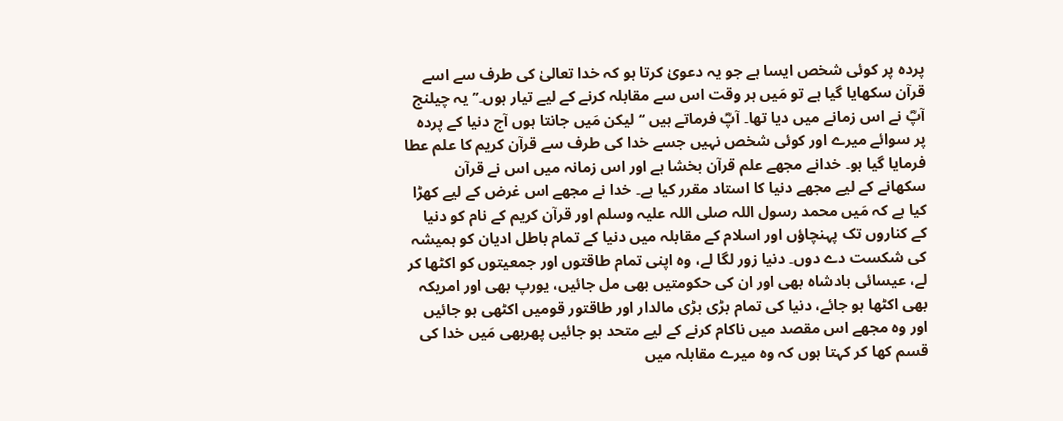پردہ پر کوئی شخص ایسا ہے جو یہ دعویٰ کرتا ہو کہ خدا تعالیٰ کی طرف سے اسے قرآن سکھایا گیا ہے تو مَیں ہر وقت اس سے مقابلہ کرنے کے لیے تیار ہوں۔’’ یہ چیلنج آپؓ نے اس زمانے میں دیا تھا۔ آپؓ فرماتے ہیں ‘‘لیکن مَیں جانتا ہوں آج دنیا کے پردہ پر سوائے میرے اور کوئی شخص نہیں جسے خدا کی طرف سے قرآن کریم کا علم عطا فرمایا گیا ہو۔ خدانے مجھے علم قرآن بخشا ہے اور اس زمانہ میں اس نے قرآن سکھانے کے لیے مجھے دنیا کا استاد مقرر کیا ہے۔ خدا نے مجھے اس غرض کے لیے کھڑا کیا ہے کہ مَیں محمد رسول اللہ صلی اللہ علیہ وسلم اور قرآن کریم کے نام کو دنیا کے کناروں تک پہنچاؤں اور اسلام کے مقابلہ میں دنیا کے تمام باطل ادیان کو ہمیشہ کی شکست دے دوں۔ دنیا زور لگا لے، وہ اپنی تمام طاقتوں اور جمعیتوں کو اکٹھا کر لے، عیسائی بادشاہ بھی اور ان کی حکومتیں بھی مل جائیں، یورپ بھی اور امریکہ بھی اکٹھا ہو جائے، دنیا کی تمام بڑی بڑی مالدار اور طاقتور قومیں اکٹھی ہو جائیں اور وہ مجھے اس مقصد میں ناکام کرنے کے لیے متحد ہو جائیں پھربھی مَیں خدا کی قسم کھا کر کہتا ہوں کہ وہ میرے مقابلہ میں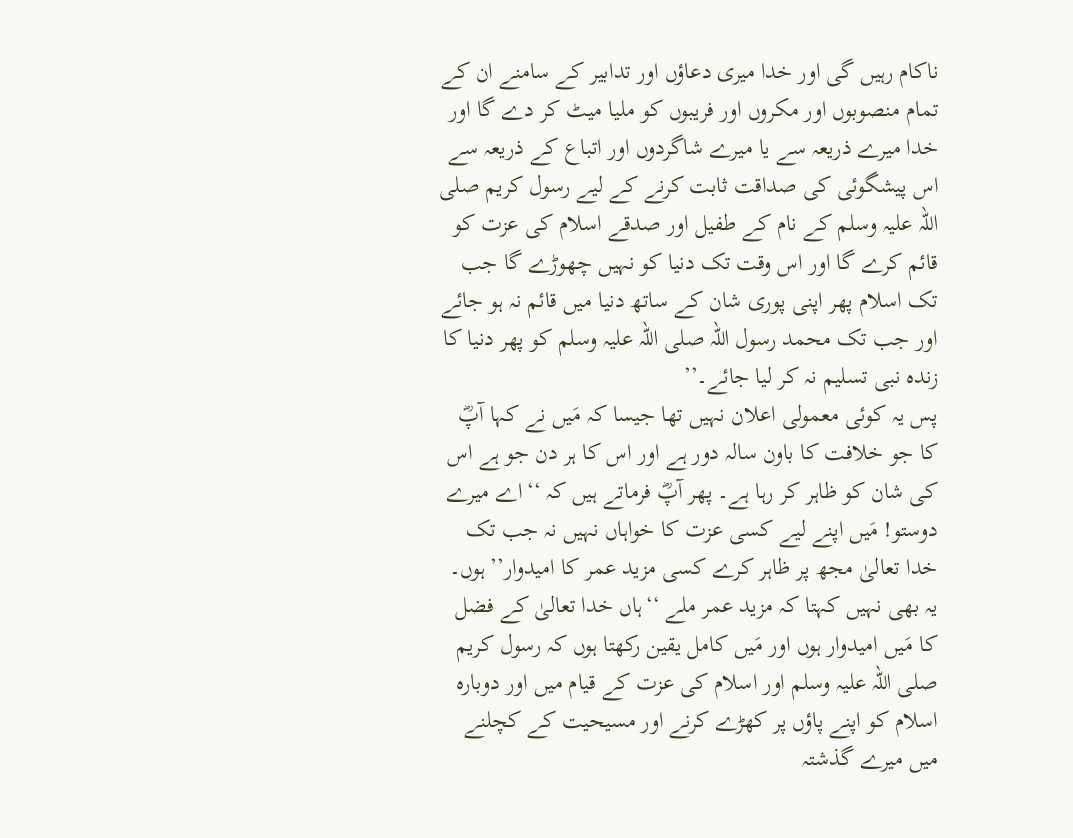ناکام رہیں گی اور خدا میری دعاؤں اور تدابیر کے سامنے ان کے تمام منصوبوں اور مکروں اور فریبوں کو ملیا میٹ کر دے گا اور خدا میرے ذریعہ سے یا میرے شاگردوں اور اتباع کے ذریعہ سے اس پیشگوئی کی صداقت ثابت کرنے کے لیے رسول کریم صلی اللہ علیہ وسلم کے نام کے طفیل اور صدقے اسلام کی عزت کو قائم کرے گا اور اس وقت تک دنیا کو نہیں چھوڑے گا جب تک اسلام پھر اپنی پوری شان کے ساتھ دنیا میں قائم نہ ہو جائے اور جب تک محمد رسول اللہ صلی اللہ علیہ وسلم کو پھر دنیا کا زندہ نبی تسلیم نہ کر لیا جائے۔’’
پس یہ کوئی معمولی اعلان نہیں تھا جیسا کہ مَیں نے کہا آپؓ کا جو خلافت کا باون سالہ دور ہے اور اس کا ہر دن جو ہے اس کی شان کو ظاہر کر رہا ہے۔ پھر آپؓ فرماتے ہیں کہ ‘‘اے میرے دوستو! مَیں اپنے لیے کسی عزت کا خواہاں نہیں نہ جب تک خدا تعالیٰ مجھ پر ظاہر کرے کسی مزید عمر کا امیدوار’’ ہوں۔ یہ بھی نہیں کہتا کہ مزید عمر ملے ‘‘ہاں خدا تعالیٰ کے فضل کا مَیں امیدوار ہوں اور مَیں کامل یقین رکھتا ہوں کہ رسول کریم صلی اللہ علیہ وسلم اور اسلام کی عزت کے قیام میں اور دوبارہ اسلام کو اپنے پاؤں پر کھڑے کرنے اور مسیحیت کے کچلنے میں میرے گذشتہ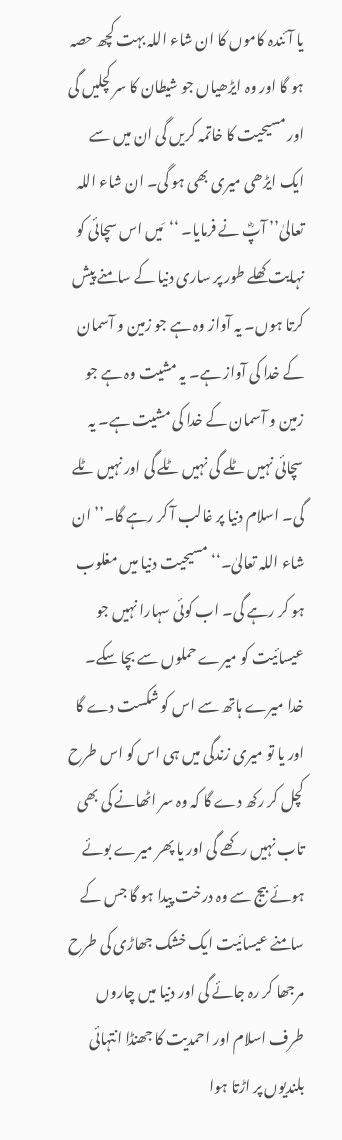یا آئندہ کاموں کا ان شاء اللہ بہت کچھ حصہ ہو گا اور وہ ایڑھیاں جو شیطان کا سر کچلیں گی اور مسیحیت کا خاتمہ کریں گی ان میں سے ایک ایڑھی میری بھی ہو گی۔ ان شاء اللہ تعالیٰ’’ آپؓ نے فرمایا۔ ‘‘مَیں اس سچائی کو نہایت کھلے طور پر ساری دنیا کے سامنے پیش کرتا ہوں۔ یہ آواز وہ ہے جو زمین و آسمان کے خدا کی آواز ہے۔ یہ مشیت وہ ہے جو زمین و آسمان کے خدا کی مشیت ہے۔ یہ سچائی نہیں ٹلے گی نہیں ٹلے گی اور نہیں ٹلے گی۔ اسلام دنیا پر غالب آ کر رہے گا۔’’ ان شاء اللہ تعالیٰ۔‘‘ مسیحیت دنیا میں مغلوب ہو کر رہے گی۔ اب کوئی سہارا نہیں جو عیسائیت کو میرے حملوں سے بچا سکے۔ خدا میرے ہاتھ سے اس کو شکست دے گا اور یا تو میری زندگی میں ہی اس کو اس طرح کچل کر رکھ دے گا کہ وہ سر اٹھانے کی بھی تاب نہیں رکھے گی اور یا پھر میرے بوئے ہوئے بیج سے وہ درخت پیدا ہو گا جس کے سامنے عیسائیت ایک خشک جھاڑی کی طرح مرجھا کر رہ جائے گی اور دنیا میں چاروں طرف اسلام اور احمدیت کا جھنڈا انتہائی بلندیوں پر اڑتا ہوا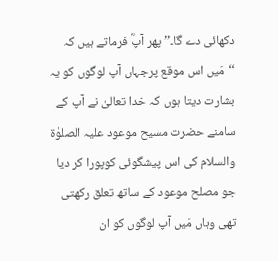دکھائی دے گا۔’’ پھر آپؓ فرماتے ہیں کہ ‘‘مَیں اس موقع پرجہاں آپ لوگوں کو یہ بشارت دیتا ہوں کہ خدا تعالیٰ نے آپ کے سامنے حضرت مسیح موعود علیہ الصلوٰة والسلام کی اس پیشگوئی کوپورا کر دیا جو مصلح موعود کے ساتھ تعلق رکھتی تھی وہاں مَیں آپ لوگوں کو ان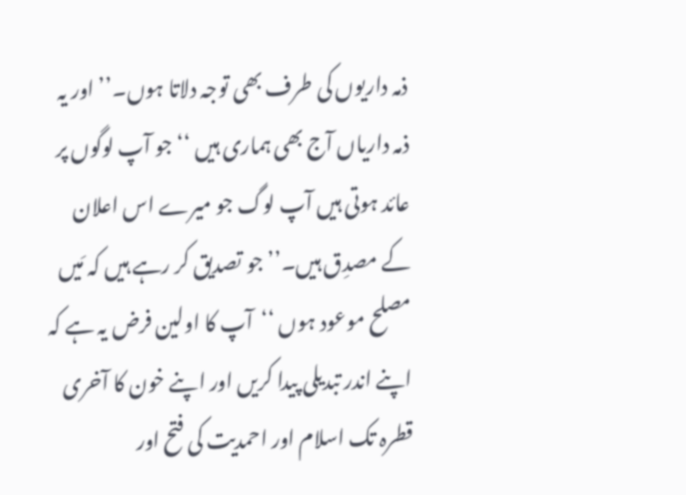ذمہ داریوں کی طرف بھی توجہ دلاتا ہوں۔’’ اور یہ ذمہ داریاں آج بھی ہماری ہیں ‘‘جو آپ لوگوں پر عائد ہوتی ہیں آپ لوگ جو میرے اس اعلان کے مصدِق ہیں۔’’ جو تصدیق کر رہے ہیں کہ مَیں مصلح موعود ہوں ‘‘آپ کا اولین فرض یہ ہے کہ اپنے اندر تبدیلی پیدا کریں اور اپنے خون کا آخری قطرہ تک اسلام اور احمدیت کی فتح اور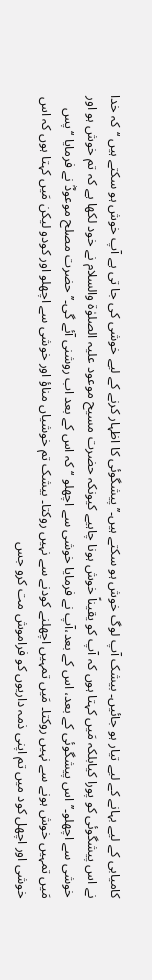کامیابی کے لیے بہانے کے لیے تیار ہو جائیں۔ بیشک آپ لوگ خوش ہو سکتے ہیں۔’’ پیشگوئی کا اظہار کرنے کے لیے خوشی کی جا تی ہے آپ خوش ہو سکتے ہیں ‘‘کہ خدا نے اس پیشگوئی کو پورا کیابلکہ مَیں کہتا ہوں کہ آپ کو یقیناً خوش ہونا چاہیے کیونکہ حضرت مسیح موعود علیہ الصلوٰة والسلام نے خود لکھا ہے کہ تم خوش ہو اور خوشی سے اچھلو۔’’اس پیشگوئی کے بعد، اس کے بعد،آپ نے فرمایا خوشی سے اچھلو ‘‘کہ اس کے بعد اب روشنی آئے گی۔’’ حضرت مصلح موعودؓ نے فرمایا ‘‘پس مَیں تمہیں خوش ہونے سے نہیں روکتا۔ مَیں تمہیں اچھلنے کودنے سے نہیں روکتا۔ بیشک تم خوشیاں مناؤ اور خوشی سے اچھلو اور کودو لیکن مَیں کہتا ہوں کہ اس خوشی اور اچھل کود میں تم اپنی ذمہ داریوں کو فراموش مت کرو جس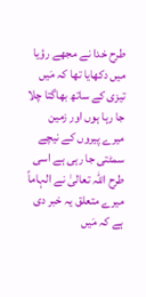طرح خدا نے مجھے رؤیا میں دکھایا تھا کہ مَیں تیزی کے ساتھ بھاگتا چلا جا رہا ہوں اور زمین میرے پیروں کے نیچے سمٹتی جا رہی ہے اسی طرح اللہ تعالیٰ نے الہاماً میرے متعلق یہ خبر دی ہے کہ مَیں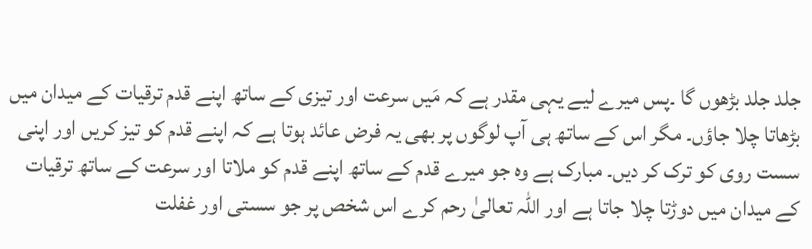جلد جلد بڑھوں گا ۔پس میرے لیے یہی مقدر ہے کہ مَیں سرعت اور تیزی کے ساتھ اپنے قدم ترقیات کے میدان میں بڑھاتا چلا جاؤں۔ مگر اس کے ساتھ ہی آپ لوگوں پر بھی یہ فرض عائد ہوتا ہے کہ اپنے قدم کو تیز کریں اور اپنی سست روی کو ترک کر دیں۔ مبارک ہے وہ جو میرے قدم کے ساتھ اپنے قدم کو ملاتا اور سرعت کے ساتھ ترقیات کے میدان میں دوڑتا چلا جاتا ہے اور اللہ تعالیٰ رحم کرے اس شخص پر جو سستی اور غفلت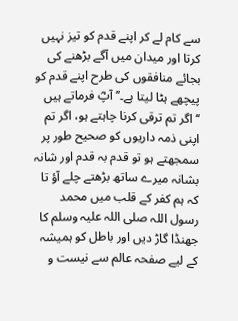سے کام لے کر اپنے قدم کو تیز نہیں کرتا اور میدان میں آگے بڑھنے کی بجائے منافقوں کی طرح اپنے قدم کو پیچھے ہٹا لیتا ہے۔’’ آپؓ فرماتے ہیں ‘‘اگر تم ترقی کرنا چاہتے ہو، اگر تم اپنی ذمہ داریوں کو صحیح طور پر سمجھتے ہو تو قدم بہ قدم اور شانہ بشانہ میرے ساتھ بڑھتے چلے آؤ تا کہ ہم کفر کے قلب میں محمد رسول اللہ صلی اللہ علیہ وسلم کا جھنڈا گاڑ دیں اور باطل کو ہمیشہ کے لیے صفحہ عالم سے نیست و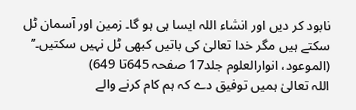نابود کر دیں اور انشاء اللہ ایسا ہی ہو گا۔ زمین اور آسمان ٹل سکتے ہیں مگر خدا تعالیٰ کی باتیں کبھی ٹل نہیں سکتیں۔’’
(الموعود، انوارالعلوم جلد17 صفحہ 645تا 649)
اللہ تعالیٰ ہمیں توفیق دے کہ ہم کام کرنے والے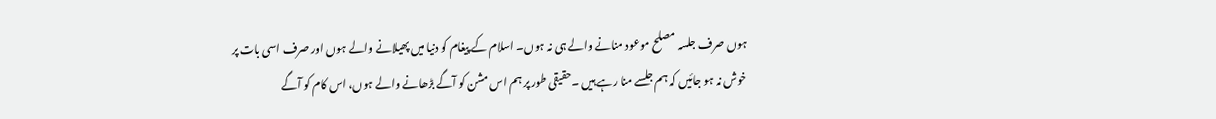ہوں صرف جلسہ مصلح موعود منانے والے ہی نہ ہوں۔ اسلام کے پیغام کو دنیا میں پھیلانے والے ہوں اور صرف اسی بات پر خوش نہ ہو جائیں کہ ہم جلسے منا رہے ہیں ۔حقیقی طور پر ہم اس مشن کو آگے بڑھانے والے ہوں، اس کام کو آگے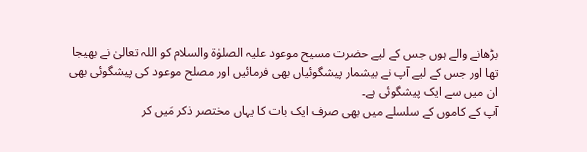بڑھانے والے ہوں جس کے لیے حضرت مسیح موعود علیہ الصلوٰة والسلام کو اللہ تعالیٰ نے بھیجا تھا اور جس کے لیے آپ نے بیشمار پیشگوئیاں بھی فرمائیں اور مصلح موعود کی پیشگوئی بھی ان میں سے ایک پیشگوئی ہے۔
آپ کے کاموں کے سلسلے میں بھی صرف ایک بات کا یہاں مختصر ذکر مَیں کر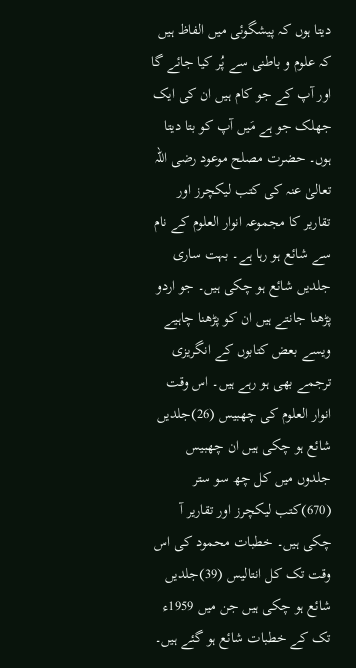دیتا ہوں کہ پیشگوئی میں الفاظ ہیں کہ علوم و باطنی سے پُر کیا جائے گا اور آپ کے جو کام ہیں ان کی ایک جھلک جو ہے مَیں آپ کو بتا دیتا ہوں۔ حضرت مصلح موعود رضی اللہ تعالیٰ عنہ کی کتب لیکچرز اور تقاریر کا مجموعہ انوار العلوم کے نام سے شائع ہو رہا ہے۔ بہت ساری جلدیں شائع ہو چکی ہیں۔ جو اردو پڑھنا جانتے ہیں ان کو پڑھنا چاہیے ویسے بعض کتابوں کے انگریزی ترجمے بھی ہو رہے ہیں۔ اس وقت انوار العلوم کی چھبیس (26)جلدیں شائع ہو چکی ہیں ان چھبیس جلدوں میں کل چھ سو ستر (670)کتب لیکچرز اور تقاریر آ چکی ہیں۔ خطبات محمود کی اس وقت تک کل انتالیس (39)جلدیں شائع ہو چکی ہیں جن میں 1959ء تک کے خطبات شائع ہو گئے ہیں۔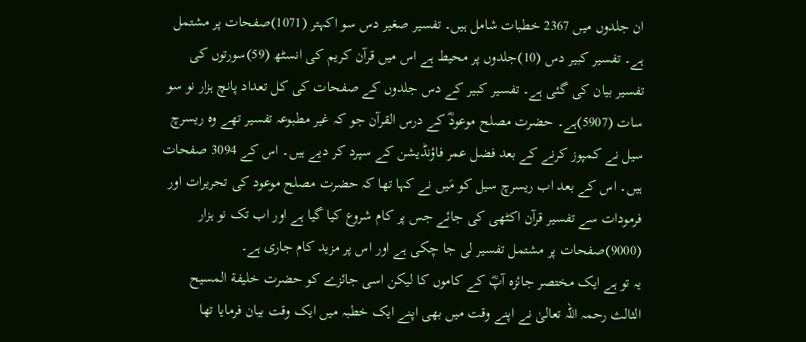ان جلدوں میں 2367 خطبات شامل ہیں۔ تفسیر صغیر دس سو اکہتر (1071)صفحات پر مشتمل ہے۔ تفسیر کبیر دس (10)جلدوں پر محیط ہے اس میں قرآن کریم کی انسٹھ (59)سورتوں کی تفسیر بیان کی گئی ہے۔ تفسیر کبیر کے دس جلدوں کے صفحات کی کل تعداد پانچ ہزار نو سو سات (5907)ہے۔ حضرت مصلح موعودؓ کے درس القرآن جو کہ غیر مطبوعہ تفسیر تھے وہ ریسرچ سیل نے کمپوز کرنے کے بعد فضل عمر فاؤنڈیشن کے سپرد کر دیے ہیں۔ اس کے 3094 صفحات ہیں۔ اس کے بعد اب ریسرچ سیل کو مَیں نے کہا تھا کہ حضرت مصلح موعود کی تحریرات اور فرمودات سے تفسیر قرآن اکٹھی کی جائے جس پر کام شروع کیا گیا ہے اور اب تک نو ہزار (9000)صفحات پر مشتمل تفسیر لی جا چکی ہے اور اس پر مزید کام جاری ہے۔
یہ تو ہے ایک مختصر جائزہ آپؓ کے کاموں کا لیکن اسی جائزے کو حضرت خلیفة المسیح الثالث رحمہ اللہ تعالیٰ نے اپنے وقت میں بھی اپنے ایک خطبہ میں ایک وقت بیان فرمایا تھا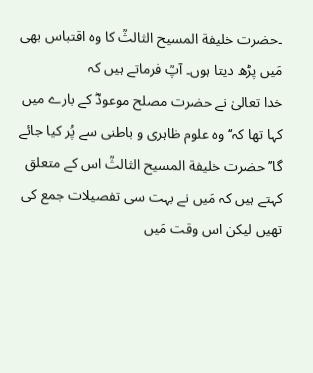۔حضرت خلیفة المسیح الثالثؒ کا وہ اقتباس بھی مَیں پڑھ دیتا ہوں۔ آپؒ فرماتے ہیں کہ
خدا تعالیٰ نے حضرت مصلح موعودؓ کے بارے میں کہا تھا کہ‘‘ وہ علوم ظاہری و باطنی سے پُر کیا جائے گا’’ حضرت خلیفة المسیح الثالثؒ اس کے متعلق کہتے ہیں کہ مَیں نے بہت سی تفصیلات جمع کی تھیں لیکن اس وقت مَیں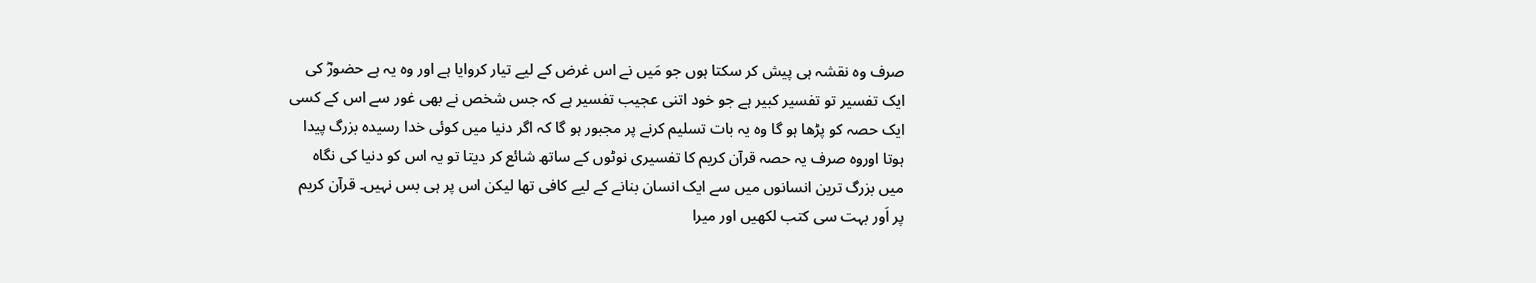صرف وہ نقشہ ہی پیش کر سکتا ہوں جو مَیں نے اس غرض کے لیے تیار کروایا ہے اور وہ یہ ہے حضورؓ کی ایک تفسیر تو تفسیر کبیر ہے جو خود اتنی عجیب تفسیر ہے کہ جس شخص نے بھی غور سے اس کے کسی ایک حصہ کو پڑھا ہو گا وہ یہ بات تسلیم کرنے پر مجبور ہو گا کہ اگر دنیا میں کوئی خدا رسیدہ بزرگ پیدا ہوتا اوروہ صرف یہ حصہ قرآن کریم کا تفسیری نوٹوں کے ساتھ شائع کر دیتا تو یہ اس کو دنیا کی نگاہ میں بزرگ ترین انسانوں میں سے ایک انسان بنانے کے لیے کافی تھا لیکن اس پر ہی بس نہیں۔ قرآن کریم پر اَور بہت سی کتب لکھیں اور میرا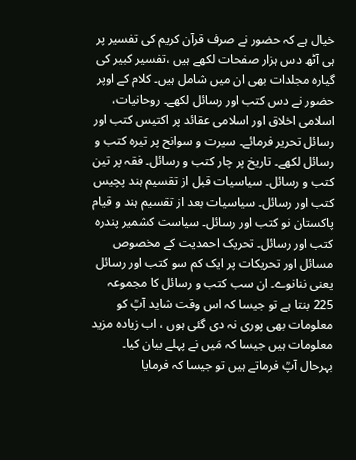خیال ہے کہ حضور نے صرف قرآن کریم کی تفسیر پر ہی آٹھ دس ہزار صفحات لکھے ہیں ،تفسیر کبیر کی گیارہ مجلدات بھی ان میں شامل ہیں۔ کلام کے اوپر حضور نے دس کتب اور رسائل لکھے۔ روحانیات، اسلامی اخلاق اور اسلامی عقائد پر اکتیس کتب اور رسائل تحریر فرمائے۔ سیرت و سوانح پر تیرہ کتب و رسائل لکھے۔ تاریخ پر چار کتب و رسائل۔ فقہ پر تین کتب و رسائل۔ سیاسیات قبل از تقسیم ہند پچیس کتب اور رسائل۔ سیاسیات بعد از تقسیم ہند و قیام پاکستان نو کتب اور رسائل۔ سیاست کشمیر پندرہ کتب اور رسائل۔ تحریک احمدیت کے مخصوص مسائل اور تحریکات پر ایک کم سو کتب اور رسائل یعنی ننانوے۔ ان سب کتب و رسائل کا مجموعہ 225 بنتا ہے تو جیسا کہ اس وقت شاید آپؒ کو معلومات بھی پوری نہ دی گئی ہوں ، اب زیادہ مزید معلومات ہیں جیسا کہ مَیں نے پہلے بیان کیا۔ بہرحال آپؒ فرماتے ہیں تو جیسا کہ فرمایا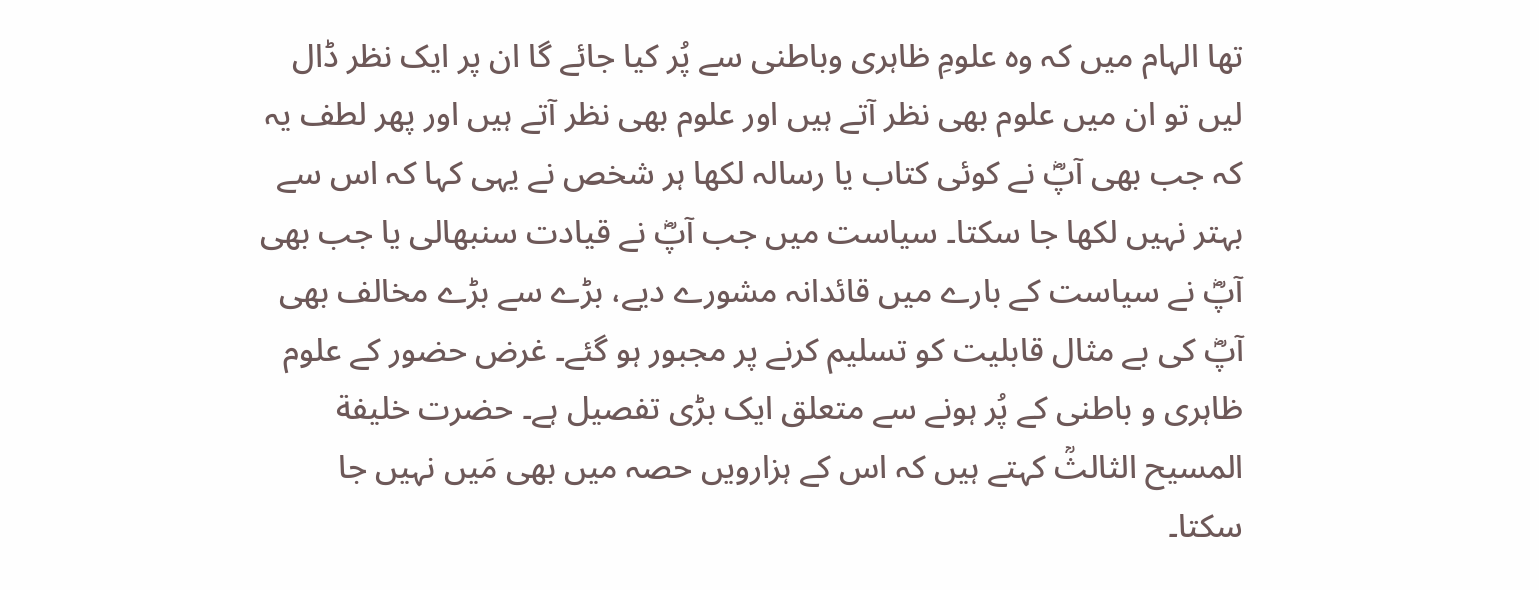تھا الہام میں کہ وہ علومِ ظاہری وباطنی سے پُر کیا جائے گا ان پر ایک نظر ڈال لیں تو ان میں علوم بھی نظر آتے ہیں اور علوم بھی نظر آتے ہیں اور پھر لطف یہ کہ جب بھی آپؓ نے کوئی کتاب یا رسالہ لکھا ہر شخص نے یہی کہا کہ اس سے بہتر نہیں لکھا جا سکتا۔ سیاست میں جب آپؓ نے قیادت سنبھالی یا جب بھی آپؓ نے سیاست کے بارے میں قائدانہ مشورے دیے، بڑے سے بڑے مخالف بھی آپؓ کی بے مثال قابلیت کو تسلیم کرنے پر مجبور ہو گئے۔ غرض حضور کے علوم ظاہری و باطنی کے پُر ہونے سے متعلق ایک بڑی تفصیل ہے۔ حضرت خلیفة المسیح الثالثؒ کہتے ہیں کہ اس کے ہزارویں حصہ میں بھی مَیں نہیں جا سکتا۔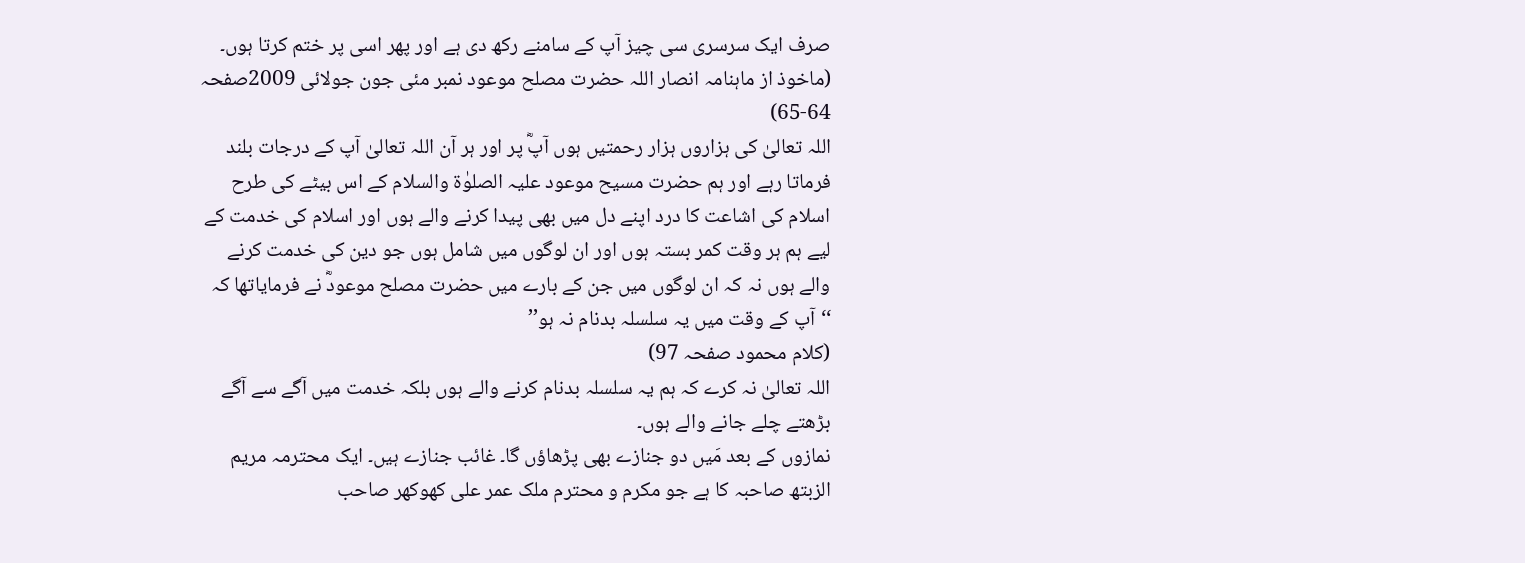صرف ایک سرسری سی چیز آپ کے سامنے رکھ دی ہے اور پھر اسی پر ختم کرتا ہوں۔
(ماخوذ از ماہنامہ انصار اللہ حضرت مصلح موعود نمبر مئی جون جولائی 2009صفحہ 64-65)
اللہ تعالیٰ کی ہزاروں ہزار رحمتیں ہوں آپؓ پر اور ہر آن اللہ تعالیٰ آپ کے درجات بلند فرماتا رہے اور ہم حضرت مسیح موعود علیہ الصلوٰة والسلام کے اس بیٹے کی طرح اسلام کی اشاعت کا درد اپنے دل میں بھی پیدا کرنے والے ہوں اور اسلام کی خدمت کے لیے ہم ہر وقت کمر بستہ ہوں اور ان لوگوں میں شامل ہوں جو دین کی خدمت کرنے والے ہوں نہ کہ ان لوگوں میں جن کے بارے میں حضرت مصلح موعودؓ نے فرمایاتھا کہ
‘‘آپ کے وقت میں یہ سلسلہ بدنام نہ ہو’’
(کلام محمود صفحہ 97)
اللہ تعالیٰ نہ کرے کہ ہم یہ سلسلہ بدنام کرنے والے ہوں بلکہ خدمت میں آگے سے آگے بڑھتے چلے جانے والے ہوں۔
نمازوں کے بعد مَیں دو جنازے بھی پڑھاؤں گا۔ غائب جنازے ہیں۔ ایک محترمہ مریم الزبتھ صاحبہ کا ہے جو مکرم و محترم ملک عمر علی کھوکھر صاحب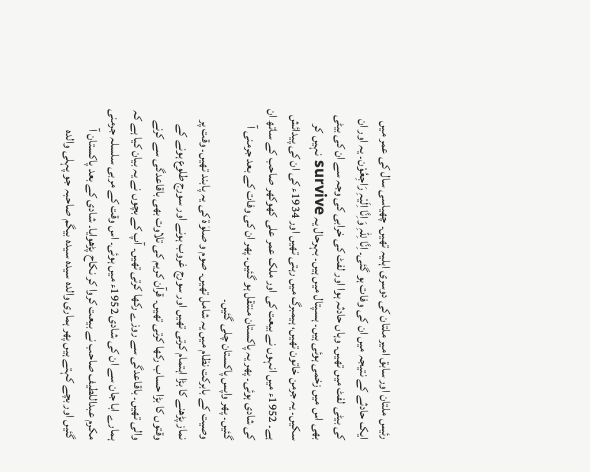رئیس ملتان اور سابق امیر ملتان کی دوسری اہلیہ تھیں۔ چھیاسی سال کی عمر میں ایک حادثے کے نتیجہ میں ان کی وفات ہو گئی۔ اِنَّا لِلّٰہِ وَاِنَّا اِلَیْہِ رَاجِعُوْن۔ یہ اور ان کی بیٹی لفٹ میں تھیں۔ وہاں حادثہ ہوا اور لفٹ کی خرابی کی وجہ سے ان کی بیٹی بھی اس میں زخمی ہوئی ہیں۔ ہسپتال میں ہیں۔ بہرحال یہ survive نہیں کر سکیں۔ یہ جرمن خاتون تھیں، ہیمبرگ میں رہتی تھیں اور 1934ء کی ان کی پیدائش ہے۔ 1952ء میں انہوں نے بیعت کی اور ملک عمر علی کھوکھر صاحب کے ساتھ ان کی شادی ہوئی۔ پھر یہ پاکستان منتقل ہو گئیں۔ پھر ان کی وفات کے بعد جرمنی آ گئیں۔ پھر واپس پاکستان چلی گئیں۔
وصیت کے بابرکت نظام میں یہ شامل تھیں۔ صوم و صلوٰة کی یہ پابند تھیں۔ وقت پر نماز پڑھنے کا بڑا اہتمام کرتی تھیں اور سورج غروب ہونے اور سورج طلوع ہونے کے وقتوں کا بڑا حساب رکھا کرتی تھیں۔ قرآن کریم کی تلاوت بھی باقاعدگی سے کرنے والی تھیں۔ باقاعدگی سے روزے رکھا کرتی تھیں۔ آپ کے بچوں نے یہ بیان کیا ہے کہ ہمارے ابا جان سے ان کی شادی 1952ء میں ہوئی۔ اس وقت کے مربی سلسلہ جرمنی مکرم عبداللطیف صاحب نے بیعت کروا کر نکاح پڑھوایا۔ شادی کے بعد پاکستان آ گئیں اور بچے کہتے ہیں پھر ہماری والدہ سیدہ سیدہ بیگم صاحبہ جو پہلی والدہ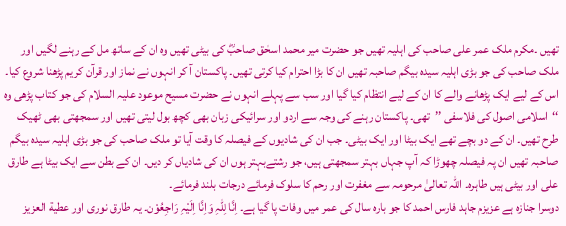تھیں ۔مکرم ملک عمر علی صاحب کی اہلیہ تھیں جو حضرت میر محمد اسحٰق صاحبؓ کی بیٹی تھیں وہ ان کے ساتھ مل کے رہنے لگیں اور ملک صاحب کی جو بڑی اہلیہ سیدہ بیگم صاحبہ تھیں ان کا بڑا احترام کیا کرتی تھیں۔ پاکستان آ کر انہوں نے نماز اور قرآن کریم پڑھنا شروع کیا۔ اس کے لیے ایک پڑھانے والے کا ان کے لیے انتظام کیا گیا اور سب سے پہلے انہوں نے حضرت مسیح موعود علیہ السلام کی جو کتاب پڑھی وہ ‘‘اسلامی اصول کی فلاسفی ’’تھی۔ پاکستان رہنے کی وجہ سے اردو اور سرائیکی زبان بھی کچھ بول لیتی تھیں اور سمجھتی بھی ٹھیک طرح تھیں۔ ان کے دو بچے تھے ایک بیٹا اور ایک بیٹی۔ جب ان کی شادیوں کے فیصلہ کا وقت آیا تو ملک صاحب کی جو بڑی اہلیہ سیدہ بیگم صاحبہ تھیں ان پہ فیصلہ چھوڑا کہ آپ جہاں بہتر سمجھتی ہیں، جو رشتےبہتر ہوں ان کی شادیاں کر دیں۔ ان کے بطن سے ایک بیٹا ہے طارق علی اور بیٹی ہیں طاہرہ۔ اللہ تعالیٰ مرحومہ سے مغفرت اور رحم کا سلوک فرمائے درجات بلند فرمائے۔
دوسرا جنازہ ہے عزیزم جاہد فارس احمد کا جو بارہ سال کی عمر میں وفات پا گیا ہے۔ اِنَّا لِلّٰہِ وَاِنَّا اِلَیْہِ رَاجِعُوْن۔ یہ طارق نوری اور عطیة العزیز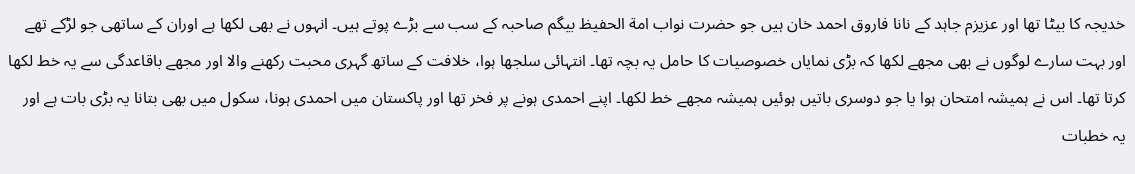خدیجہ کا بیٹا تھا اور عزیزم جاہد کے نانا فاروق احمد خان ہیں جو حضرت نواب امة الحفیظ بیگم صاحبہ کے سب سے بڑے پوتے ہیں۔ انہوں نے بھی لکھا ہے اوران کے ساتھی جو لڑکے تھے اور بہت سارے لوگوں نے بھی مجھے لکھا کہ بڑی نمایاں خصوصیات کا حامل یہ بچہ تھا۔ انتہائی سلجھا ہوا، خلافت کے ساتھ گہری محبت رکھنے والا اور مجھے باقاعدگی سے یہ خط لکھا کرتا تھا۔ اس نے ہمیشہ امتحان ہوا یا جو دوسری باتیں ہوئیں ہمیشہ مجھے خط لکھا۔ اپنے احمدی ہونے پر فخر تھا اور پاکستان میں احمدی ہونا، سکول میں بھی بتانا یہ بڑی بات ہے اور یہ خطبات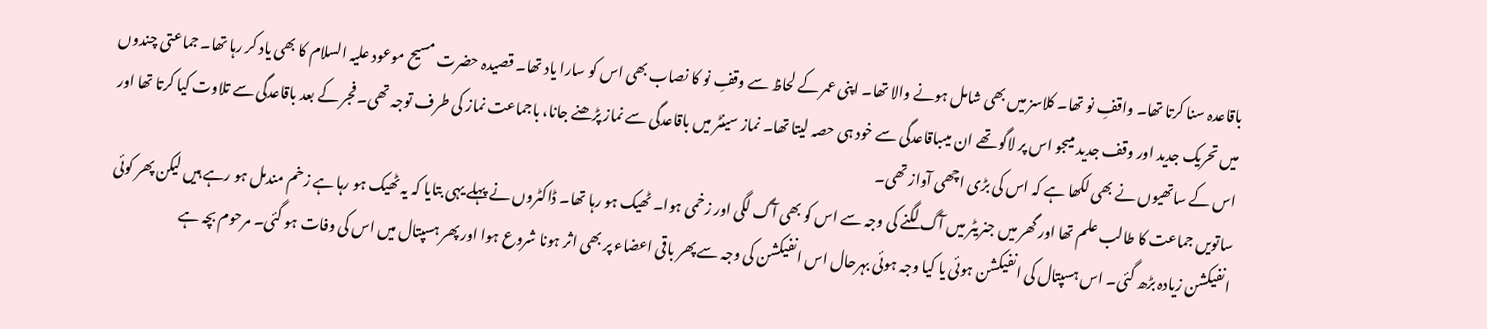باقاعدہ سنا کرتا تھا۔ واقفِ نو تھا۔ کلاسز میں بھی شامل ہونے والا تھا۔ اپنی عمر کے لحاظ سے وقفِ نو کا نصاب بھی اس کو سارا یاد تھا۔ قصیدہ حضرت مسیح موعود علیہ السلام کا بھی یاد کر رہا تھا۔ جماعتی چندوں میں تحریک جدید اور وقف جدید میںجو اس پر لاگو تھے ان میںباقاعدگی سے خود ہی حصہ لیتا تھا۔ نماز سینٹر میں باقاعدگی سے نماز پڑھنے جانا، باجماعت نماز کی طرف توجہ تھی۔ فجر کے بعد باقاعدگی سے تلاوت کیا کرتا تھا اور اس کے ساتھیوں نے بھی لکھا ہے کہ اس کی بڑی اچھی آواز تھی۔
ساتویں جماعت کا طالب علم تھا اور گھر میں جنریٹر میں آگ لگنے کی وجہ سے اس کو بھی آگ لگی اور زخمی ہوا۔ ٹھیک ہو رہا تھا۔ ڈاکٹروں نے پہلے یہی بتایا کہ یہ ٹھیک ہو رہا ہے زخم مندمل ہو رہے ہیں لیکن پھر کوئی انفیکشن زیادہ بڑھ گئی۔ اس ہسپتال کی انفیکشن ہوئی یا کیا وجہ ہوئی بہرحال اس انفیکشن کی وجہ سے پھر باقی اعضاء پر بھی اثر ہونا شروع ہوا اور پھر ہسپتال میں اس کی وفات ہو گئی۔ مرحوم بچہ ہے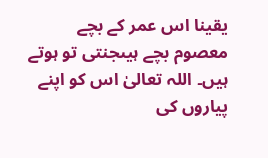یقینا اس عمر کے بچے معصوم بچے ہیںجنتی تو ہوتے ہیں۔ اللہ تعالیٰ اس کو اپنے پیاروں کی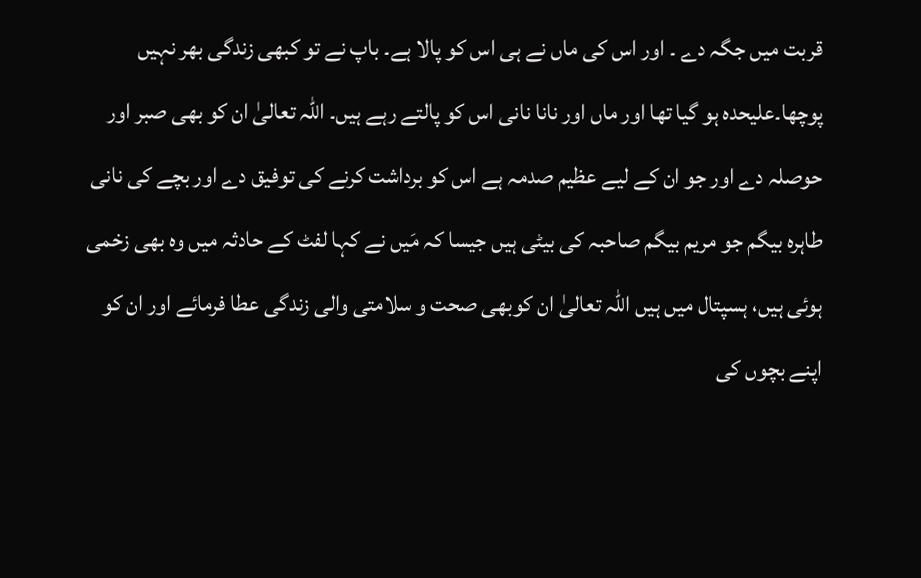قربت میں جگہ دے ۔ اور اس کی ماں نے ہی اس کو پالا ہے۔ باپ نے تو کبھی زندگی بھر نہیں پوچھا۔علیحدہ ہو گیا تھا اور ماں اور نانا نانی اس کو پالتے رہے ہیں۔ اللہ تعالیٰ ان کو بھی صبر اور حوصلہ دے اور جو ان کے لیے عظیم صدمہ ہے اس کو برداشت کرنے کی توفیق دے اور بچے کی نانی طاہرہ بیگم جو مریم بیگم صاحبہ کی بیٹی ہیں جیسا کہ مَیں نے کہا لفٹ کے حادثہ میں وہ بھی زخمی ہوئی ہیں، ہسپتال میں ہیں اللہ تعالیٰ ان کوبھی صحت و سلامتی والی زندگی عطا فرمائے اور ان کو اپنے بچوں کی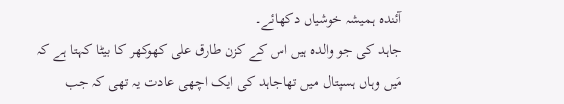آئندہ ہمیشہ خوشیاں دکھائے۔
جاہد کی جو والدہ ہیں اس کے کزن طارق علی کھوکھر کا بیٹا کہتا ہے کہ مَیں وہاں ہسپتال میں تھاجاہد کی ایک اچھی عادت یہ تھی کہ جب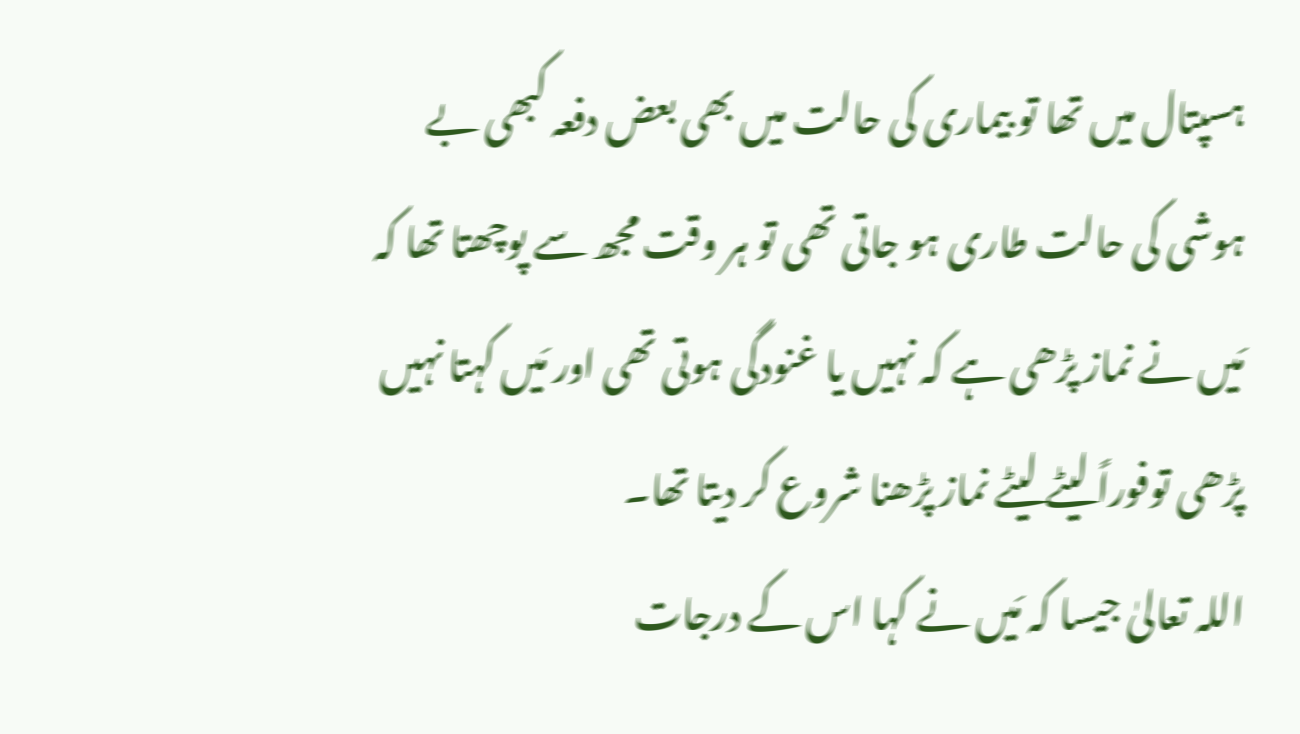ہسپتال میں تھا تو بیماری کی حالت میں بھی بعض دفعہ کبھی بے ہوشی کی حالت طاری ہو جاتی تھی تو ہر وقت مجھ سے پوچھتا تھا کہ مَیں نے نماز پڑھی ہے کہ نہیں یا غنودگی ہوتی تھی اور مَیں کہتا نہیں پڑھی توفوراً لیٹے لیٹے نماز پڑھنا شروع کر دیتا تھا۔
اللہ تعالیٰ جیسا کہ مَیں نے کہا اس کے درجات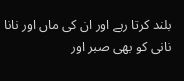بلند کرتا رہے اور ان کی ماں اور نانا نانی کو بھی صبر اور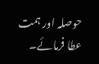حوصلہ اور ہمت عطا فرمائے۔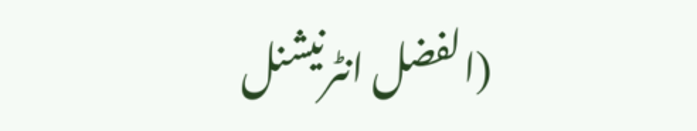(الفضل انٹرنیشنل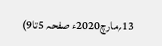13؍مارچ2020ء صفحہ 5تا9)